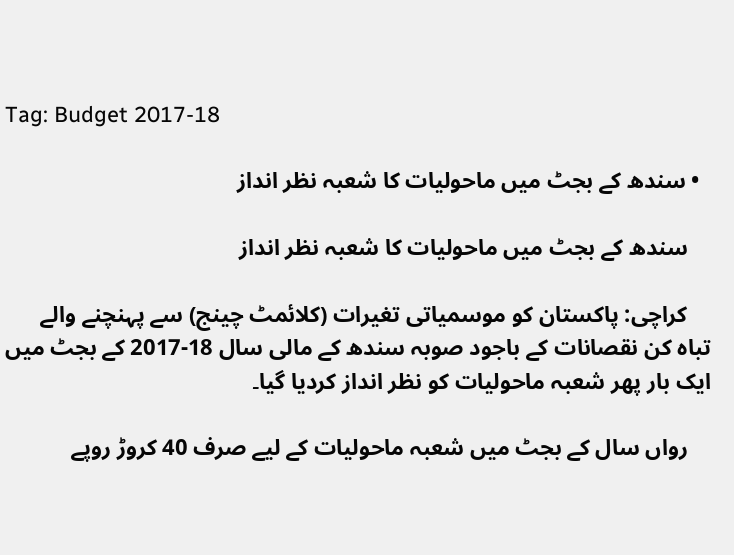Tag: Budget 2017-18

  • سندھ کے بجٹ میں ماحولیات کا شعبہ نظر انداز

    سندھ کے بجٹ میں ماحولیات کا شعبہ نظر انداز

    کراچی: پاکستان کو موسمیاتی تغیرات (کلائمٹ چینج) سے پہنچنے والے تباہ کن نقصانات کے باجود صوبہ سندھ کے مالی سال 18-2017 کے بجٹ میں ایک بار پھر شعبہ ماحولیات کو نظر انداز کردیا گیا۔

    رواں سال کے بجٹ میں شعبہ ماحولیات کے لیے صرف 40 کروڑ روپے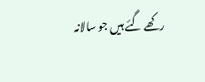رکھے گئے ہیں جو سالانہ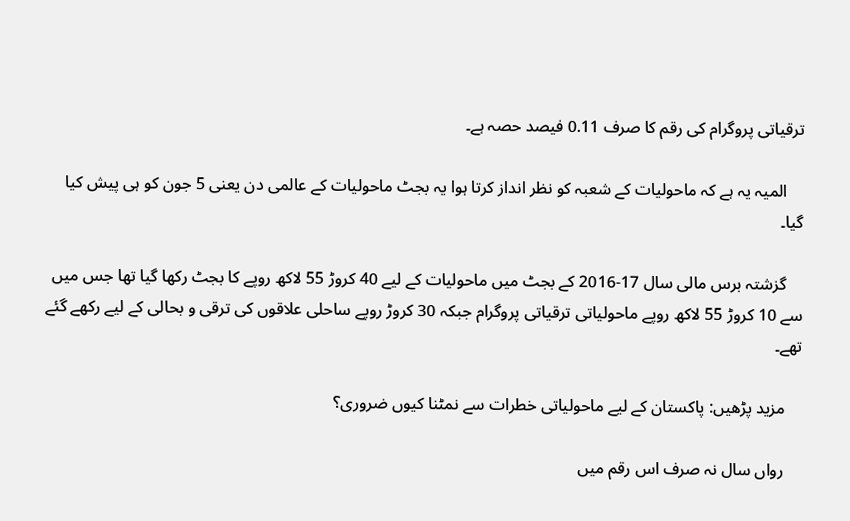ترقیاتی پروگرام کی رقم کا صرف 0.11 فیصد حصہ ہے۔

    المیہ یہ ہے کہ ماحولیات کے شعبہ کو نظر انداز کرتا ہوا یہ بجٹ ماحولیات کے عالمی دن یعنی 5 جون کو ہی پیش کیا گیا۔

    گزشتہ برس مالی سال 17-2016 کے بجٹ میں ماحولیات کے لیے 40 کروڑ 55 لاکھ روپے کا بجٹ رکھا گیا تھا جس میں سے 10 کروڑ 55 لاکھ روپے ماحولیاتی ترقیاتی پروگرام جبکہ 30 کروڑ روپے ساحلی علاقوں کی ترقی و بحالی کے لیے رکھے گئے تھے۔

    مزید پڑھیں: پاکستان کے لیے ماحولیاتی خطرات سے نمٹنا کیوں ضروری؟

    رواں سال نہ صرف اس رقم میں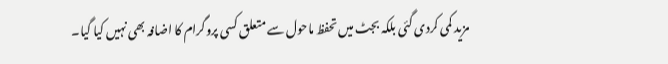مزید کمی کردی گئی بلکہ بجٹ میں تحفظ ماحول سے متعلق کسی پروگرام کا اضافہ بھی نہیں کیا گیا۔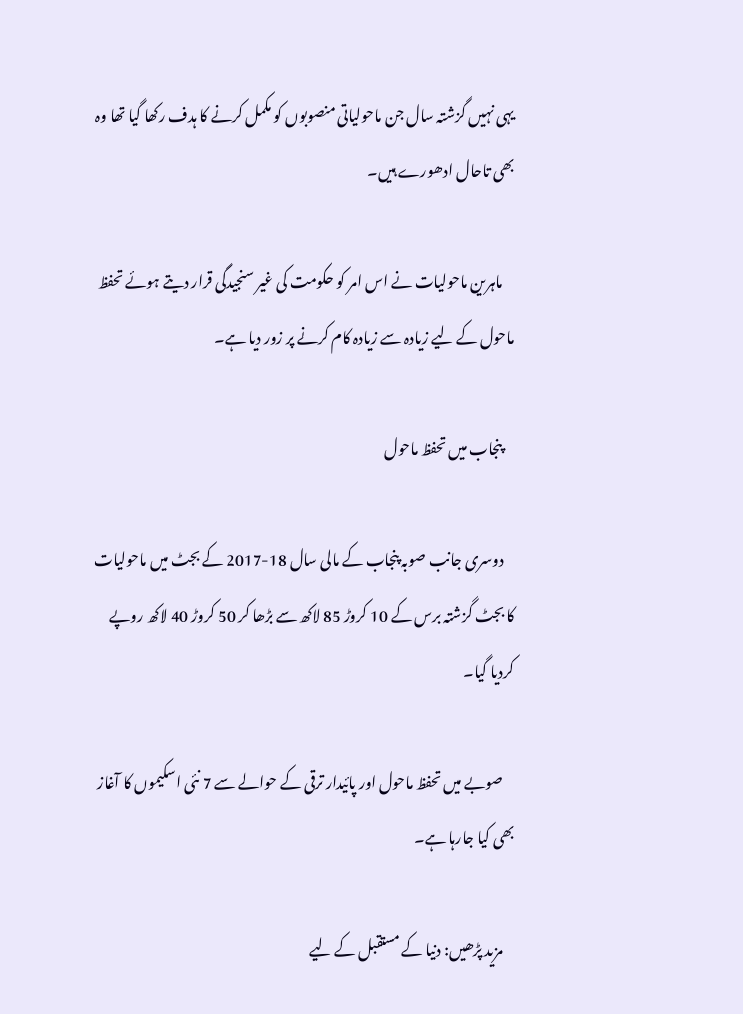یہی نہیں گزشتہ سال جن ماحولیاتی منصوبوں کو مکمل کرنے کا ہدف رکھا گیا تھا وہ بھی تاحال ادھورے ہیں۔

    ماہرین ماحولیات نے اس امر کو حکومت کی غیر سنجیدگی قرار دیتے ہوئے تحفظ ماحول کے لیے زیادہ سے زیادہ کام کرنے پر زور دیا ہے۔

    پنجاب میں تحفظ ماحول

    دوسری جانب صوبہ پنجاب کے مالی سال 18-2017 کے بجٹ میں ماحولیات کا بجٹ گزشتہ برس کے 10 کروڑ 85 لاکھ سے بڑھا کر 50 کروڑ 40 لاکھ روپے کردیا گیا۔

    صوبے میں تحفظ ماحول اور پائیدار ترقی کے حوالے سے 7 نئی اسکیموں کا آغاز بھی کیا جارہا ہے۔

    مزید پڑھیں: دنیا کے مستقبل کے لیے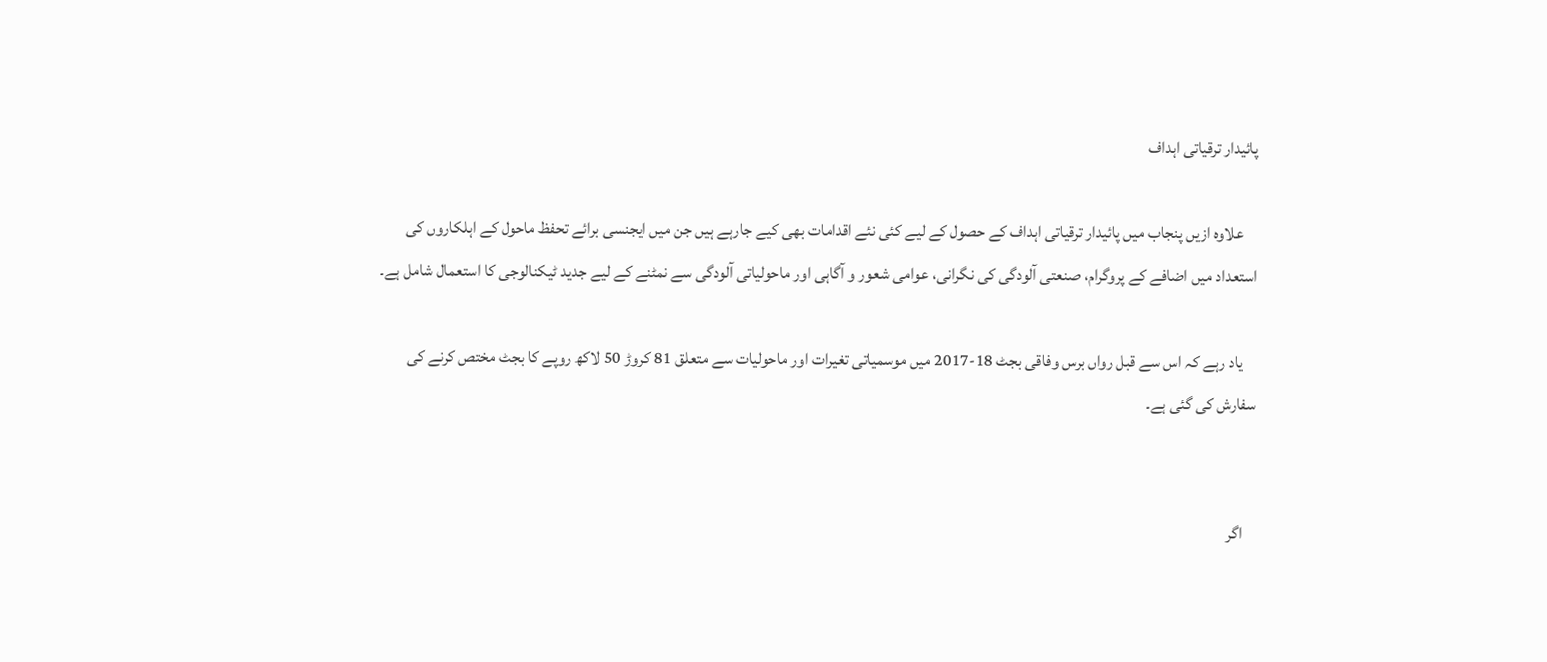پائیدار ترقیاتی اہداف

    علاوہ ازیں پنجاب میں پائیدار ترقیاتی اہداف کے حصول کے لیے کئی نئے اقدامات بھی کیے جارہے ہیں جن میں ایجنسی برائے تحفظ ماحول کے اہلکاروں کی استعداد میں اضافے کے پروگرام، صنعتی آلودگی کی نگرانی، عوامی شعور و آگاہی اور ماحولیاتی آلودگی سے نمٹنے کے لیے جدید ٹیکنالوجی کا استعمال شامل ہے۔

    یاد رہے کہ اس سے قبل رواں برس وفاقی بجٹ 18-2017 میں موسمیاتی تغیرات اور ماحولیات سے متعلق 81 کروڑ 50 لاکھ روپے کا بجٹ مختص کرنے کی سفارش کی گئی ہے۔


    اگر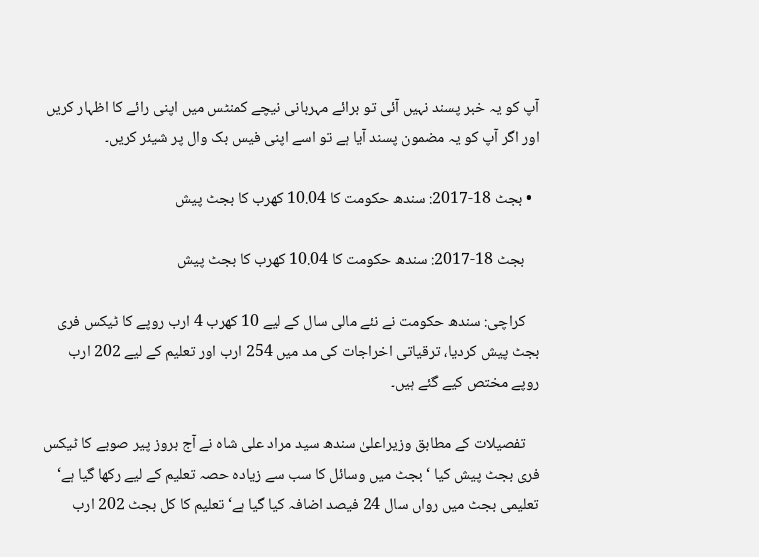آپ کو یہ خبر پسند نہیں آئی تو برائے مہربانی نیچے کمنٹس میں اپنی رائے کا اظہار کریں اور اگر آپ کو یہ مضمون پسند آیا ہے تو اسے اپنی فیس بک وال پر شیئر کریں۔

  • بجٹ 18-2017: سندھ حکومت کا 10.04 کھرب کا بجٹ پیش

    بجٹ 18-2017: سندھ حکومت کا 10.04 کھرب کا بجٹ پیش

    کراچی: سندھ حکومت نے نئے مالی سال کے لیے 10 کھرب 4 ارب روپے کا ٹیکس فری بجٹ پیش کردیا، ترقیاتی اخراجات کی مد میں 254 ارب اور تعلیم کے لیے 202 ارب روپے مختص کیے گئے ہیں۔

    تفصیلات کے مطابق وزیراعلیٰ سندھ سید مراد علی شاہ نے آج بروز پیر صوبے کا ٹیکس فری بجٹ پیش کیا ‘ بجٹ میں وسائل کا سب سے زیادہ حصہ تعلیم کے لیے رکھا گیا ہے‘ تعلیمی بجٹ میں رواں سال 24 فیصد اضافہ کیا گیا ہے‘ تعلیم کا کل بجٹ 202 ارب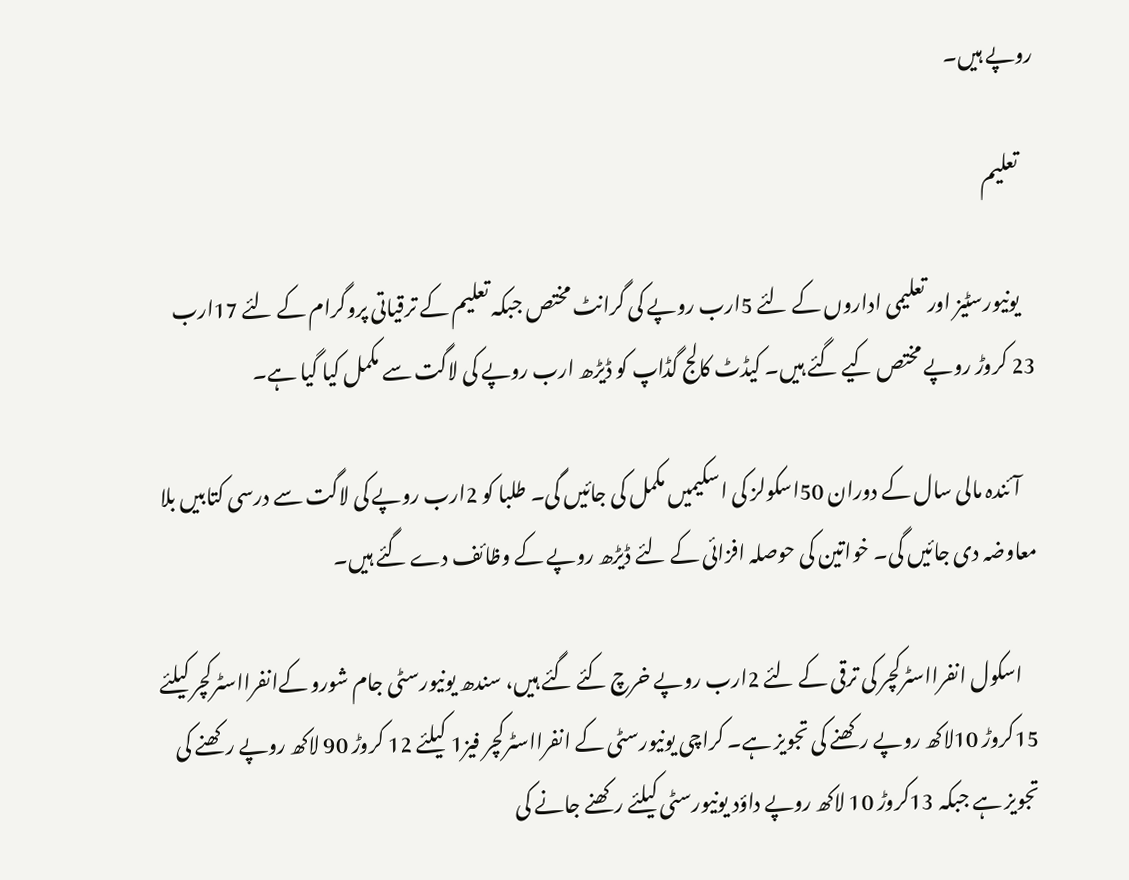روپے ہیں۔

    تعلیم

    یونیورسٹیز اور تعلیمی اداروں کے لئے 5ارب روپے کی گرانٹ مختص جبکہ تعلیم کے ترقیاتی پروگرام کے لئے 17ارب 23 کروڑ روپے مختص کیے گئے ہیں۔ کیڈٹ کالج گڈاپ کو ڈیڑھ ارب روپے کی لاگت سے مکمل کیا گیا ہے۔

    آئندہ مالی سال کے دوران 50اسکولز کی اسکیمیں مکمل کی جائیں گی۔ طلبا کو 2ارب روپے کی لاگت سے درسی کتابیں بلا معاوضہ دی جائیں گی۔ خواتین کی حوصلہ افزائی کے لئے ڈیڑھ روپے کے وظائف دے گئے ہیں۔

    اسکول انفرااسٹرکچر کی ترقی کے لئے 2ارب روپے خرچ کئے گئے ہیں، سندھ یونیورسٹی جام شورو کےانفرااسٹرکچر کیلئے 15کروڑ 10لاکھ روپے رکھنے کی تجویز ہے۔ کراچی یونیورسٹی کے انفرااسٹرکچر فیز1 کیلئے 12 کروڑ 90 لاکھ روپے رکھنے کی تجویز ہے جبکہ 13کروڑ 10 لاکھ روپے داؤد یونیورسٹی کیلئے رکھنے جانے کی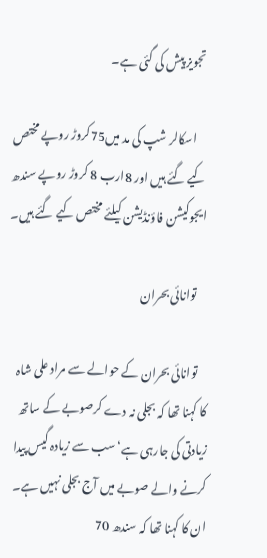تجویز پیش کی گئی ہے۔

    اسکالر شپ کی مد میں75کروڑ روپے مختص کیے گئے ہیں اور 8ارب 8 کروڑ روپے سندھ ایجوکیشن فاؤنڈیشن کیلئے مختص کیے گئے ہیں۔

    توانائی بحران

    توانائی بحران کے حوالے سے مراد علی شاہ کا کہنا تھا کہ بجلی نہ دے کرصوبے کے ساتھ زیادتی کی جارہی ہے‘ سب سے زیادہ گیس پیدا کرنے والے صوبے میں آج بجلی نہیں ہے۔ ان کا کہنا تھا کہ سندھ 70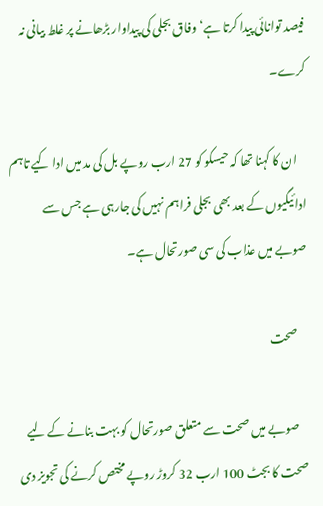فیصد توانائی پیدا کرتا ہے‘ وفاق بجلی کی پیداوار بڑھانے پر غلط بیانی نہ کرے۔

    ان کا کہنا تھا کہ حیسکو کو 27 ارب روپے بل کی مد میں ادا کیے تاہم ادائیگیوں کے بعد بھی بجلی فراہم نہیں کی جارہی ہے جس سے صوبے میں عذاب کی سی صورتحال ہے۔

    صحت

    صوبے میں صحت سے متعلق صورتحال کو بہت بنانے کے لیے صحت کا بجٹ 100 ارب 32 کروڑ روپے مختص کرنے کی تجویز دی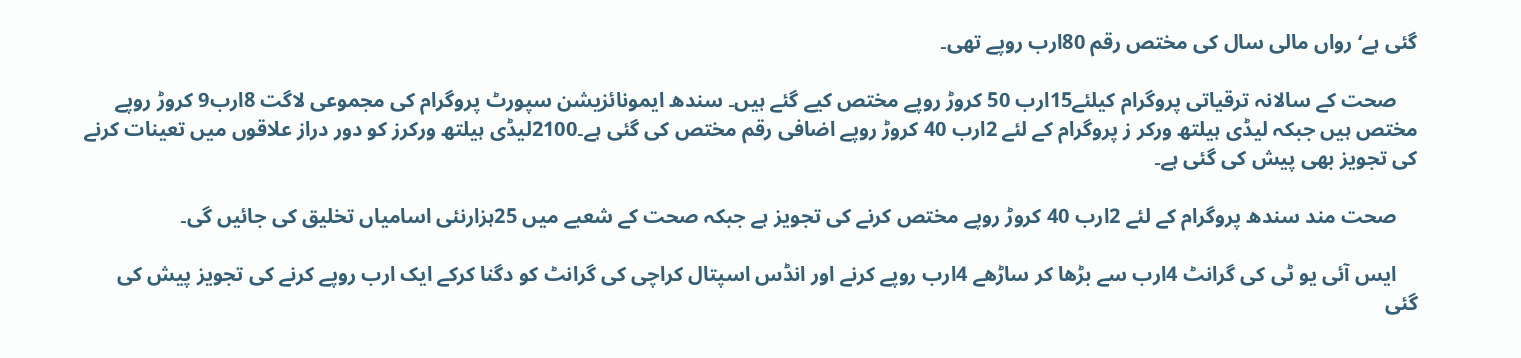گئی ہے‘ رواں مالی سال کی مختص رقم 80ارب روپے تھی۔

    صحت کے سالانہ ترقیاتی پروگرام کیلئے15ارب 50 کروڑ روپے مختص کیے گئے ہیں۔ سندھ ایمونائزیشن سپورٹ پروگرام کی مجموعی لاگت 8ارب9 کروڑ روپے مختص ہیں جبکہ لیڈی ہیلتھ ورکر ز پروگرام کے لئے 2ارب 40 کروڑ روپے اضافی رقم مختص کی گئی ہے۔2100لیڈی ہیلتھ ورکرز کو دور دراز علاقوں میں تعینات کرنے کی تجویز بھی پیش کی گئی ہے۔

    صحت مند سندھ پروگرام کے لئے 2ارب 40 کروڑ روپے مختص کرنے کی تجویز ہے جبکہ صحت کے شعبے میں 25ہزارنئی اسامیاں تخلیق کی جائیں گی۔

    ایس آئی یو ٹی کی گرانٹ 4ارب سے بڑھا کر ساڑھے 4ارب روپے کرنے اور انڈس اسپتال کراچی کی گرانٹ کو دگنا کرکے ایک ارب روپے کرنے کی تجویز پیش کی گئی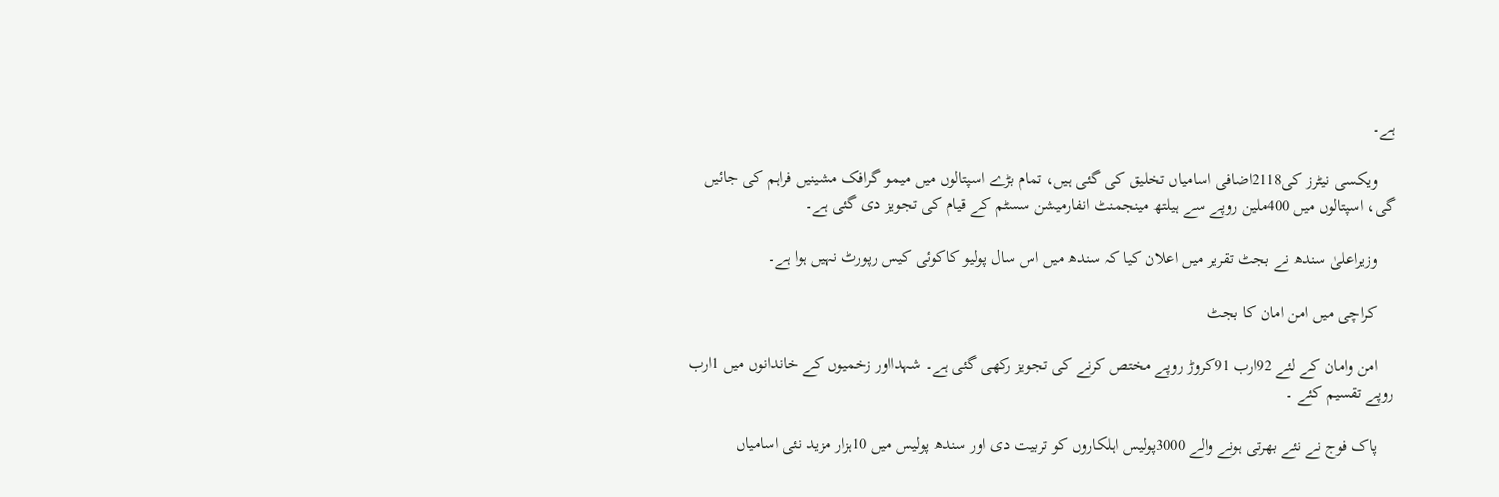ہے۔

    ویکسی نیٹرز کی2118اضافی اسامیاں تخلیق کی گئی ہیں، تمام بڑے اسپتالوں میں میمو گرافک مشینیں فراہم کی جائیں گی، اسپتالوں میں 400ملین روپے سے ہیلتھ مینجمنٹ انفارمیشن سسٹم کے قیام کی تجویز دی گئی ہے۔

    وزیراعلیٰ سندھ نے بجٹ تقریر میں اعلان کیا کہ سندھ میں اس سال پولیو کاکوئی کیس رپورٹ نہیں ہوا ہے۔

    کراچی میں امن امان کا بجٹ

    امن وامان کے لئے 92ارب 91کروڑ روپے مختص کرنے کی تجویز رکھی گئی ہے۔ شہدااور زخمیوں کے خاندانوں میں 1ارب روپے تقسیم کئے ۔

    پاک فوج نے نئے بھرتی ہونے والے 3000پولیس اہلکاروں کو تربیت دی اور سندھ پولیس میں 10ہزار مزید نئی اسامیاں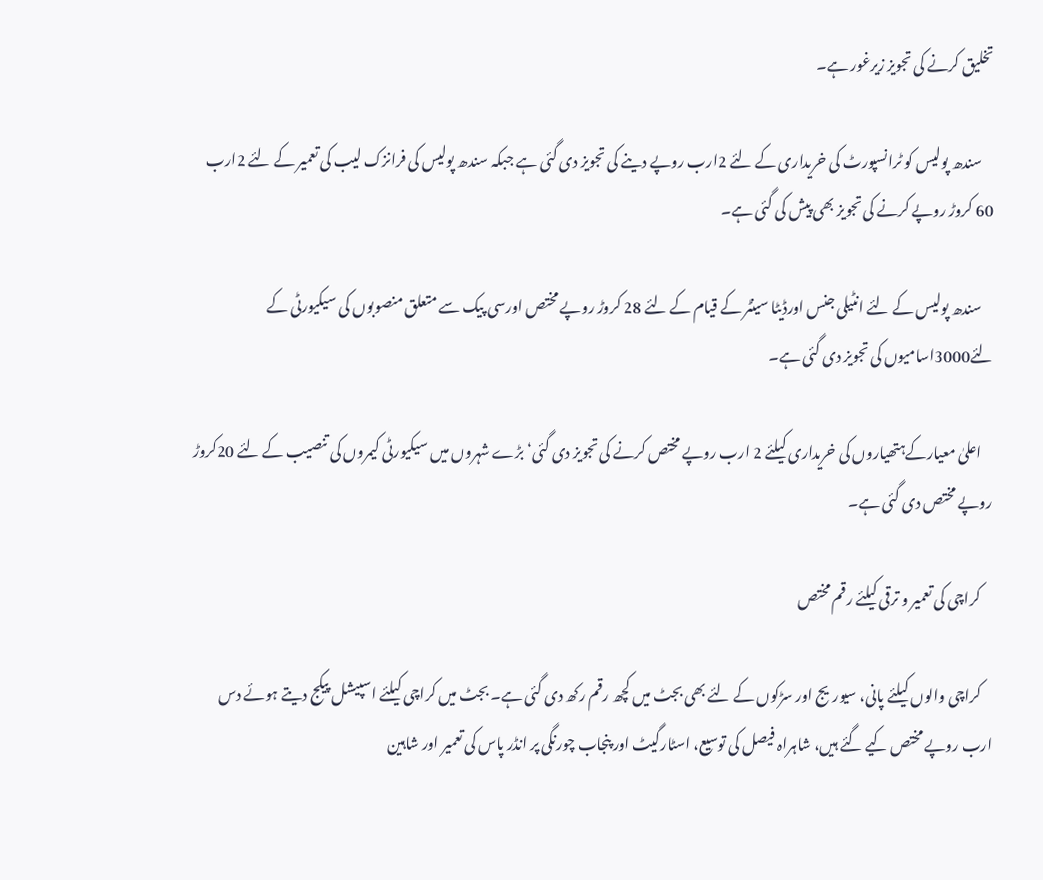تخلیق کرنے کی تجویز زیرغور ہے۔

    سندھ پولیس کو ٹرانسپورٹ کی خریداری کے لئے 2ارب روپے دینے کی تجویز دی گئی ہے جبکہ سندھ پولیس کی فرانزک لیب کی تعمیر کے لئے 2ارب 60 کروڑ روپے کرنے کی تجویز بھی پیش کی گئی ہے۔

    سندھ پولیس کے لئے انٹیلی جنس اورڈیٹا سینٹر کے قیام کے لئے 28 کروڑ روپے مختص اورسی پیک سے متعلق منصوبوں کی سیکیورٹی کے لئے3000اسامیوں کی تجویز دی گئی ہے۔

    اعلیٰ معیارکےہتھیاروں کی خریداری کیلئے 2 ارب روپے مختص کرنے کی تجویز دی گئی‘ بڑے شہروں میں سیکیورٹی کیمروں کی تنصیب کے لئے 20کروڑ روپے مختص دی گئی ہے۔

    کراچی کی تعمیر و ترقی کیلئے رقم مختص

    کراچی والوں کیلئے پانی، سیوریج اور سڑکوں کے لئے بھی بجٹ میں کچھ رقم رکھ دی گئی ہے۔ بجٹ میں کراچی کیلئے اسپیشل پیکج دیتے ہوئے دس ارب روپے مختص کیے گئے ہیں، شاہراہ فیصل کی توسیع، اسٹارگیٹ اور پنجاب چورنگی پر انڈر پاس کی تعمیر اور شاہین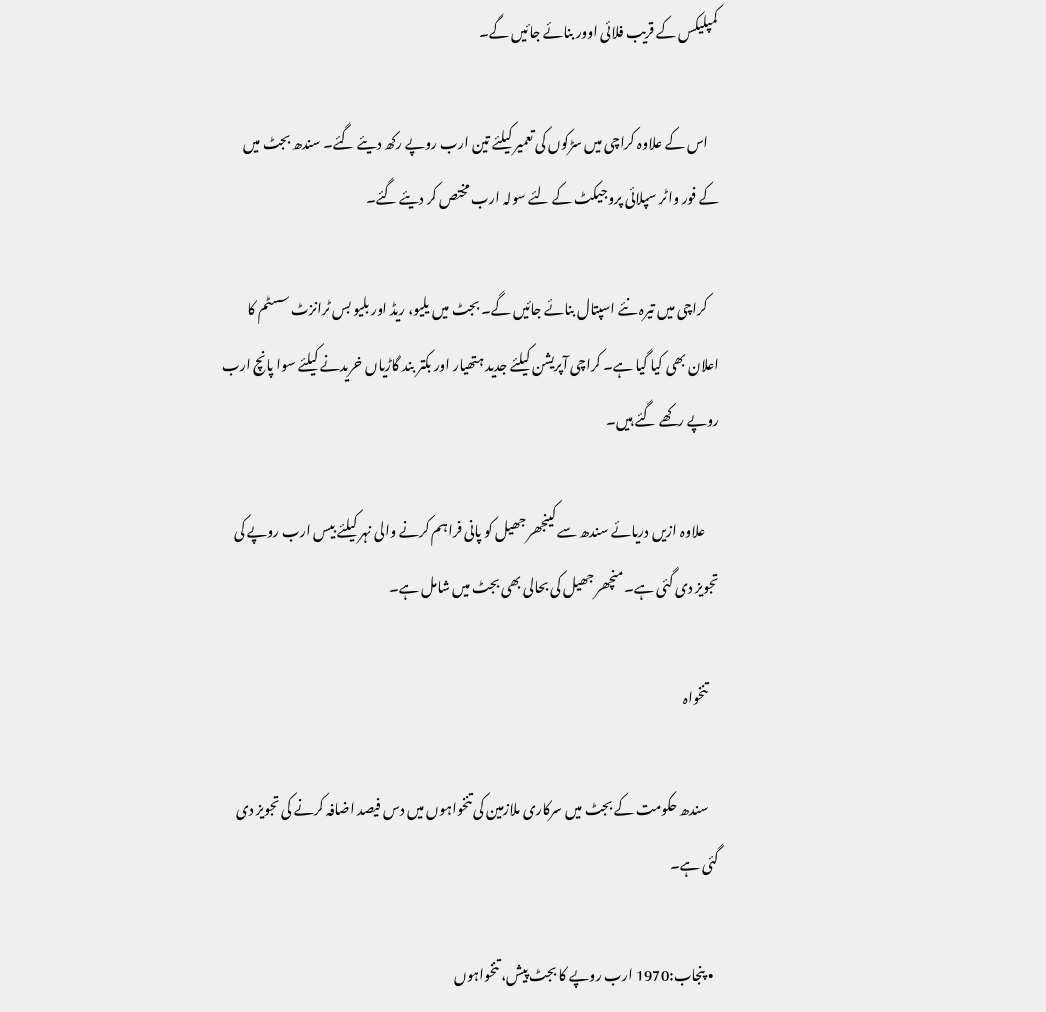کمپلیکس کے قریب فلائی اوور بنائے جائیں گے۔

    اس کے علاوہ کراچی میں سڑکوں کی تعمیر کیلئے تین ارب روپے رکھ دیئے گئے۔ سندھ بجٹ میں کے فور واٹر سپلائی پروجیکٹ کے لئے سولہ ارب مختص کر دیئے گئے۔

    کراچی میں تیرہ نئے اسپتال بنائے جائیں گے۔ بجٹ میں یلیو، ریڈ اور بلیو بس ٹرانزٹ سسٹم کا اعلان بھی کیا گیا ہے۔ کراچی آپریشن کیلئے جدید ہتھیار اور بکتر بند گاڑیاں خریدنے کیلئے سوا پانچ ارب روپے رکھے گئے ہیں۔

     علاوہ ازیں دریائے سندھ سے کینجھر جھیل کو پانی فراہم کرنے والی نہر کیلئے بیس ارب روپے کی تجویز دی گئی ہے۔ منچھر جھیل کی بحالی بھی بجٹ میں شامل ہے۔

    تنخواہ

    سندھ حکومت کے بجٹ میں سرکاری ملازمین کی تنخواہوں میں دس فیصد اضافہ کرنے کی تجویز دی گئی ہے۔

  • پنجاب:1970 ارب روپے کا بجٹ پیش، تنخواہوں‌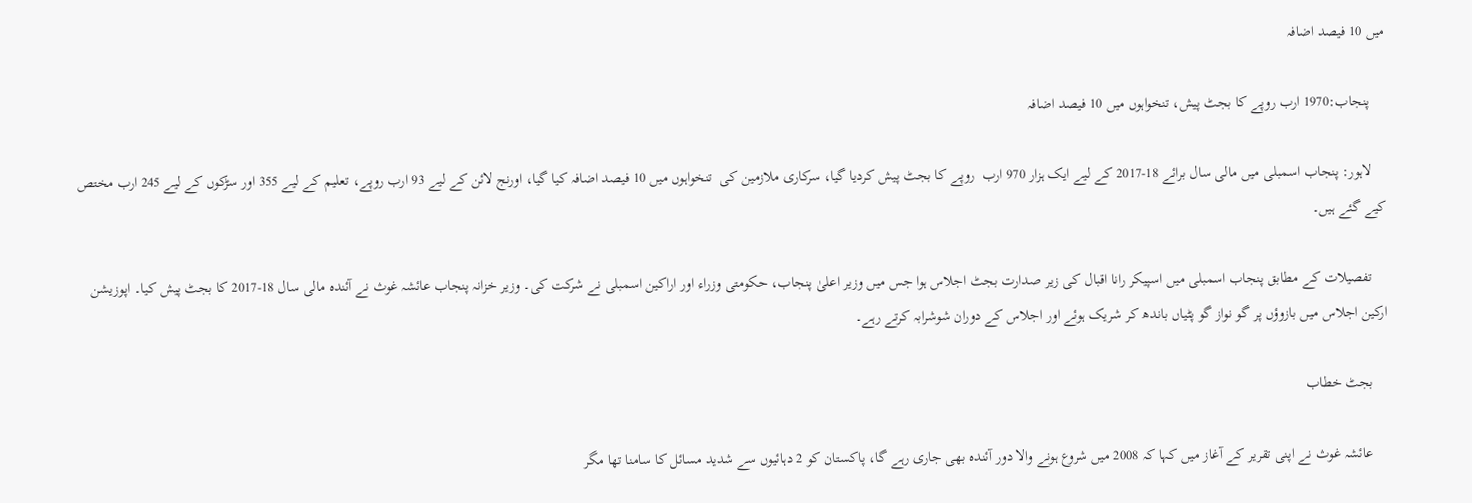میں‌ 10 فیصد اضافہ

    پنجاب:1970 ارب روپے کا بجٹ پیش، تنخواہوں‌ میں‌ 10 فیصد اضافہ

    لاہور: پنجاب اسمبلی میں مالی سال برائے 18-2017 کے لیے ایک ہزار 970 ارب  روپے کا بجٹ پیش کردیا گیا، سرکاری ملازمین کی  تنخواہوں میں 10 فیصد اضافہ کیا گیا، اورنج لائن کے لیے 93 ارب روپے، تعلیم کے لیے 355 اور سڑکوں کے لیے 245 ارب مختص کیے گئے ہیں۔

    تفصیلات کے مطابق پنجاب اسمبلی میں اسپیکر رانا اقبال کی زیر صدارت بجٹ اجلاس ہوا جس میں وزیر اعلیٰ پنجاب، حکومتی وزراء اور اراکین اسمبلی نے شرکت کی۔ وزیر خزانہ پنجاب عائشہ غوث نے آئندہ مالی سال 18-2017 کا بجٹ پیش کیا۔ اپوزیشن ارکین اجلاس میں بازوؤں پر گو نواز گو پٹیاں باندھ کر شریک ہوئے اور اجلاس کے دوران شوشرابہ کرتے رہے۔

    بجٹ خطاب

    عائشہ غوث نے اپنی تقریر کے آغاز میں کہا کہ 2008 میں شروع ہونے والا دور آئندہ بھی جاری رہے گا، پاکستان کو 2 دہائیوں سے شدید مسائل کا سامنا تھا مگر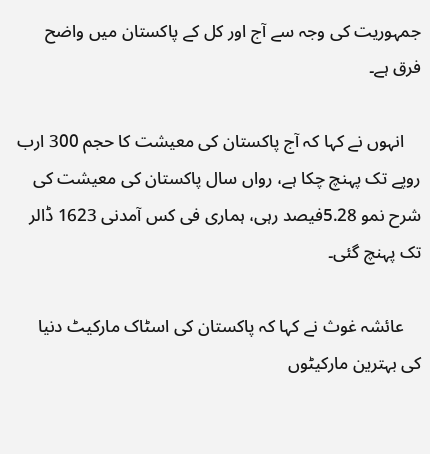جمہوریت کی وجہ سے آج اور کل کے پاکستان میں واضح فرق ہے۔

    انہوں نے کہا کہ آج پاکستان کی معیشت کا حجم 300 ارب روپے تک پہنچ چکا ہے، رواں سال پاکستان کی معیشت کی شرح نمو 5.28فیصد رہی، ہماری فی کس آمدنی 1623 ڈالر تک پہنچ گئی۔

    عائشہ غوث نے کہا کہ پاکستان کی اسٹاک مارکیٹ دنیا کی بہترین مارکیٹوں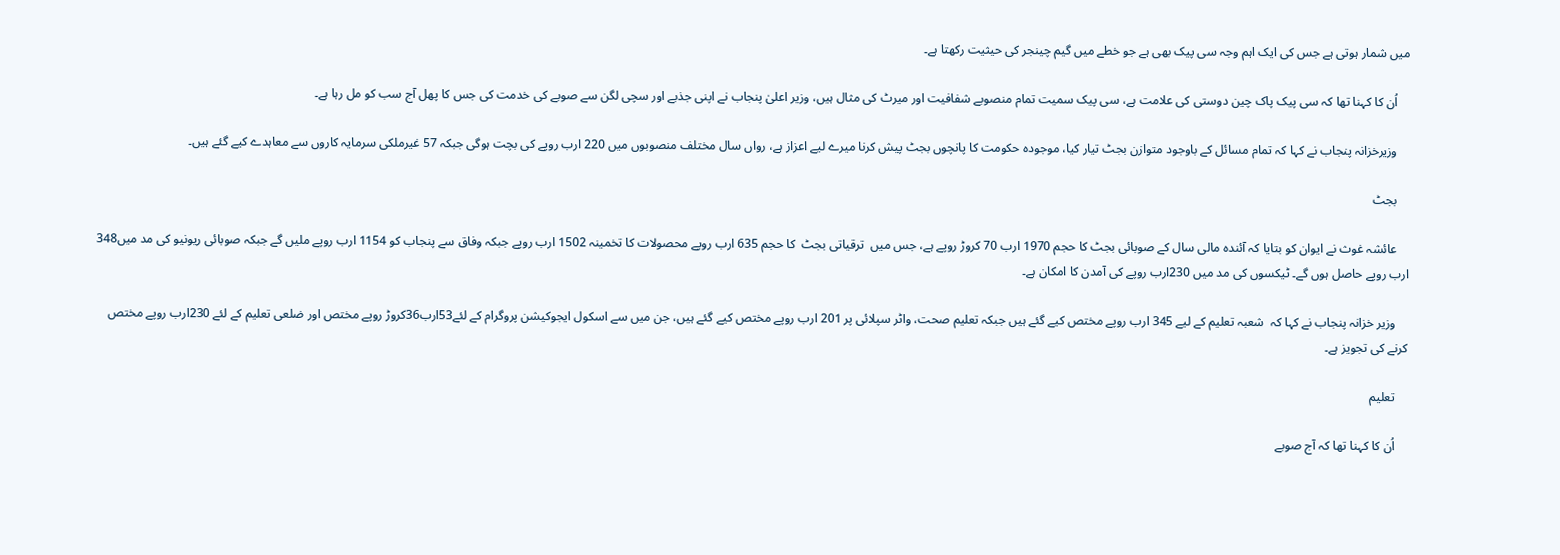میں شمار ہوتی ہے جس کی ایک اہم وجہ سی پیک بھی ہے جو خطے میں گیم چینجر کی حیثیت رکھتا ہے۔

    اُن کا کہنا تھا کہ سی پیک پاک چین دوستی کی علامت ہے، سی پیک سمیت تمام منصوبے شفافیت اور میرٹ کی مثال ہیں، وزیر اعلیٰ پنجاب نے اپنی جذبے اور سچی لگن سے صوبے کی خدمت کی جس کا پھل آج سب کو مل رہا ہے۔

    وزیرخزانہ پنجاب نے کہا کہ تمام مسائل کے باوجود متوازن بجٹ تیار کیا، موجودہ حکومت کا پانچوں بجٹ پیش کرنا میرے لیے اعزاز ہے، رواں سال مختلف منصوبوں میں 220 ارب روپے کی بچت ہوگی جبکہ 57 غیرملکی سرمایہ کاروں سے معاہدے کیے گئے ہیں۔

    بجٹ

    عائشہ غوث نے ایوان کو بتایا کہ آئندہ مالی سال کے صوبائی بجٹ کا حجم 1970 ارب 70 کروڑ روپے ہے، جس میں  ترقیاتی بجٹ  کا حجم 635 ارب روپے محصولات کا تخمینہ 1502 ارب روپے جبکہ وفاق سے پنجاب کو 1154 ارب روپے ملیں گے جبکہ صوبائی ریونیو کی مد میں348 ارب روپے حاصل ہوں گے۔ ٹیکسوں کی مد میں 230ارب روپے کی آمدن کا امکان ہے۔

    وزیر خزانہ پنجاب نے کہا کہ  شعبہ تعلیم کے لیے 345 ارب روپے مختص کیے گئے ہیں جبکہ تعلیم صحت، واٹر سپلائی پر 201 ارب روپے مختص کیے گئے ہیں، جن میں سے اسکول ایجوکیشن پروگرام کے لئے53ارب36کروڑ روپے مختص اور ضلعی تعلیم کے لئے 230ارب روپے مختص کرنے کی تجویز ہے۔

    تعلیم

    اُن کا کہنا تھا کہ آج صوبے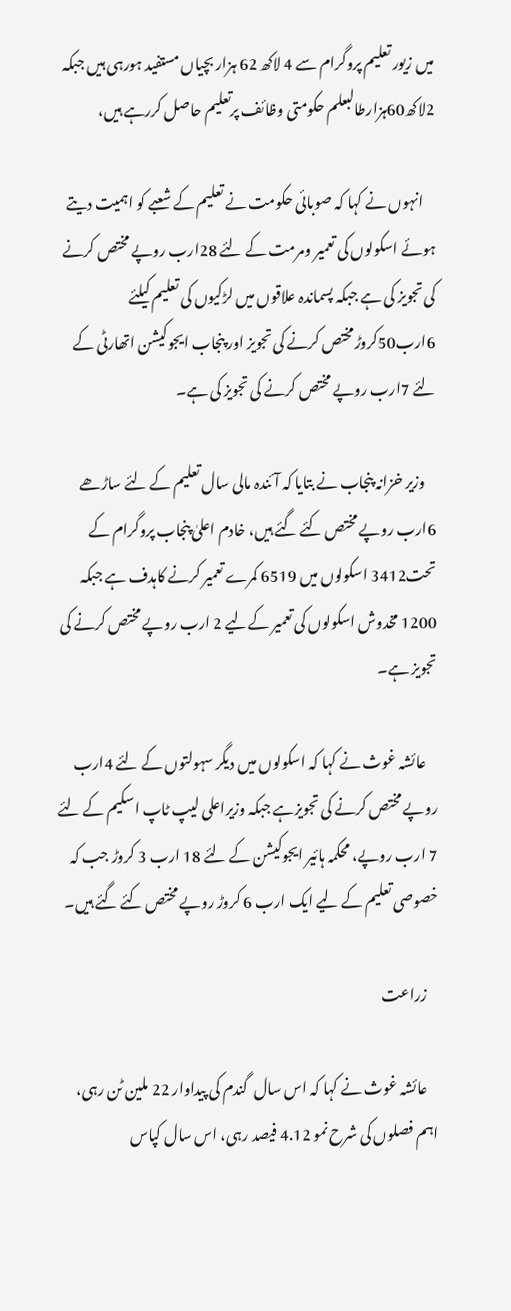میں زیور تعلیم پروگرام سے 4 لاکھ 62 ہزار بچیاں مستفید ہورہی ہیں جبکہ 2لاکھ60ہزارطالبعلم حکومتی وظائف پرتعلیم حاصل کررہے ہیں،

    انہوں نے کہا کہ صوبائی حکومت نے تعلیم کے شعبے کو اہمیت دیتے ہوئے اسکولوں کی تعمیر ومرمت کے لئے 28ارب روپے مختص کرنے کی تجویز کی ہے جبکہ پسماندہ علاقوں میں لڑکیوں کی تعلیم کیلئے 6ارب50کروڑمختص کرنے کی تجویز اور پنجاب ایجوکیشن اتھارٹی کے لئے 7ارب روپے مختص کرنے کی تجویز کی ہے۔

    وزیر خزانہ پنجاب نے بتایا کہ آئندہ مالی سال تعلیم کے لئے ساڑھے 6ارب روپے مختص کئے گئے ہیں، خادم اعلیٰ پنجاب پروگرام کے تحت3412 اسکولوں میں 6519 کمرے تعمیر کرنے کاہدف ہے جبکہ 1200 مخدوش اسکولوں کی تعمیر کےلیے 2 ارب روپے مختص کرنے کی تجویز ہے۔

    عائشہ غوث نے کہا کہ اسکولوں میں دیگر سہولتوں کے لئے 4ارب روپے مختص کرنے کی تجویزہے جبکہ وزیراعلی لیپ ٹاپ اسکیم کے لئے 7 ارب روپے، محکمہ ہائیر ایجوکیشن کے لئے 18 ارب 3 کروڑ جب کہ خصوصی تعلیم کے لیے ایک ارب 6 کروڑ روپے مختص کئے گئے ہیں۔

    زراعت

    عائشہ غوث نے کہا کہ اس سال  گندم کی پیداوار 22 ملین ٹن رہی، اہم فصلوں کی شرح نمو 4.12 فیصد رہی، اس سال کپاس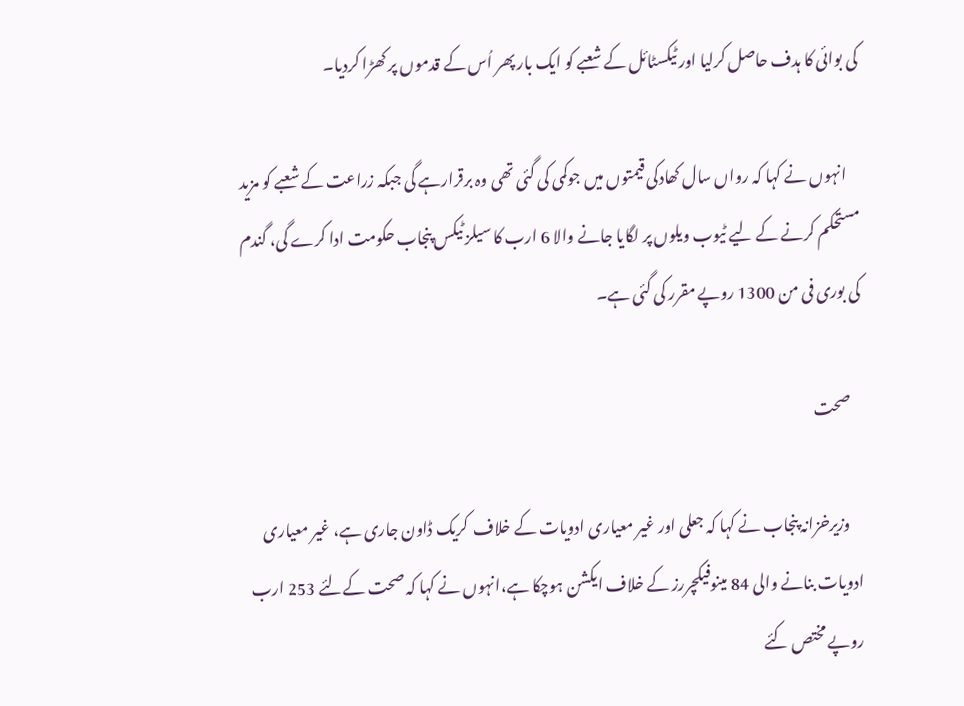کی بوائی کا ہدف حاصل کرلیا اور ٹیکسٹائل کے شعبے کو ایک بار پھر اُس کے قدموں پر کھڑا کردیا۔

    انہوں نے کہا کہ رواں سال کھادکی قیمتوں میں جوکمی کی گئی تھی وہ برقرارہے گی جبکہ زراعت کے شعبے کو مزید مستحکم کرنے کے لیے ٹیوب ویلوں پر لگایا جانے والا 6 ارب کا سیلز ٹیکس پنجاب حکومت ادا کرے گی، گندم کی بوری فی من 1300 روپے مقرر کی گئی ہے۔

    صحت

    وزیرخزانہ پنجاب نے کہا کہ جعلی اور غیر معیاری ادویات کے خلاف  کریک ڈاون جاری ہے، غیر معیاری ادویات بنانے والی 84 مینوفیکچررز کے خلاف ایکشن ہوچکا ہے،انہوں نے کہا کہ صحت کےلئے 253 ارب روپے مختص کئے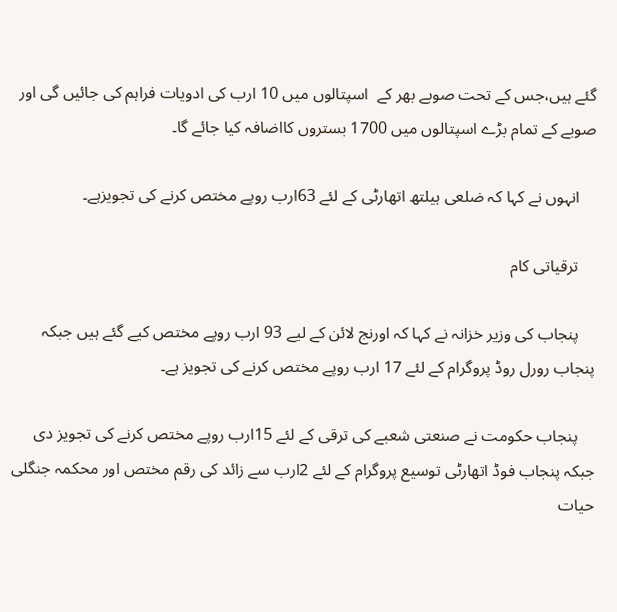گئے ہیں،جس کے تحت صوبے بھر کے  اسپتالوں میں 10 ارب کی ادویات فراہم کی جائیں گی اور صوبے کے تمام بڑے اسپتالوں میں 1700 بستروں کااضافہ کیا جائے گا۔

    انہوں نے کہا کہ ضلعی ہیلتھ اتھارٹی کے لئے 63ارب روپے مختص کرنے کی تجویزہے۔

    ترقیاتی کام

    پنجاب کی وزیر خزانہ نے کہا کہ اورنج لائن کے لیے 93 ارب روپے مختص کیے گئے ہیں جبکہ پنجاب رورل روڈ پروگرام کے لئے 17 ارب روپے مختص کرنے کی تجویز ہے۔

    پنجاب حکومت نے صنعتی شعبے کی ترقی کے لئے 15ارب روپے مختص کرنے کی تجویز دی جبکہ پنجاب فوڈ اتھارٹی توسیع پروگرام کے لئے 2ارب سے زائد کی رقم مختص اور محکمہ جنگلی حیات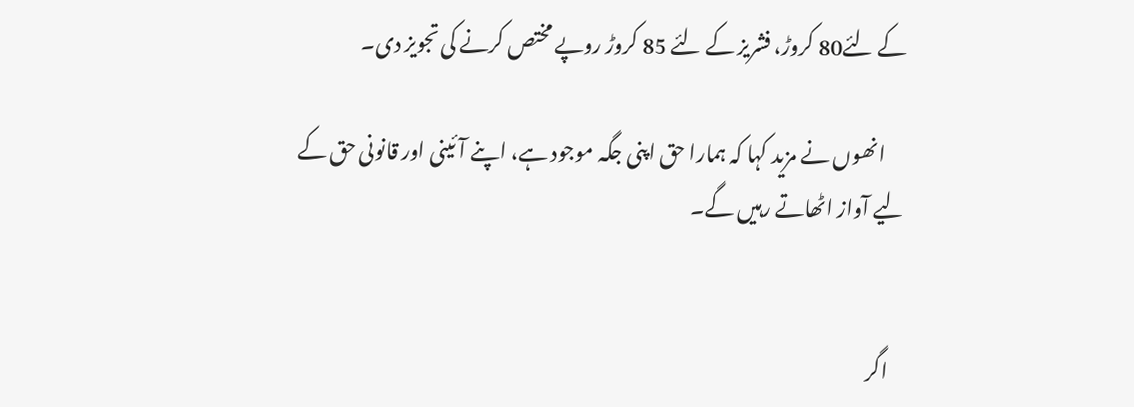کے لئے80 کروڑ، فشریز کے لئے 85 کروڑ روپے مختص کرنے کی تجویز دی۔

     انھوں نے مزید کہا کہ ہمارا حق اپنی جگہ موجود ہے، اپنے آئینی اور قانونی حق کے لیے آواز اٹھاتے رہیں گے۔


    اگر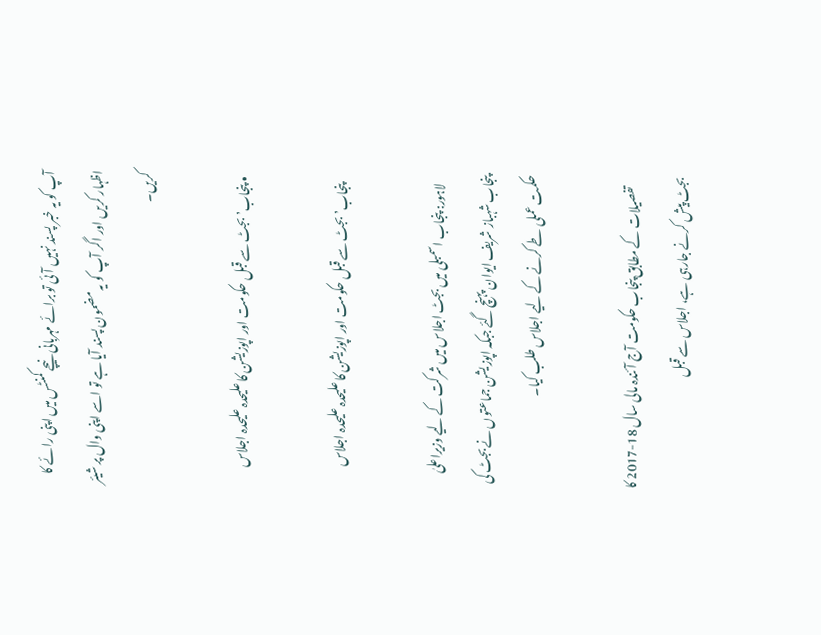آپ کو یہ خبر پسند نہیں آئی تو برائے مہربانی نیچے کمنٹس میں اپنی رائے کا اظہار کریں اور اگر آپ کو یہ مضمون پسند آیا ہے تو اسے اپنی وال پر شیئر کریں۔

  • پنجاب’ بجٹ سے قبل حکومت اور اپوزیشن کا علیحدہ علیحدہ اجلاس

    پنجاب’ بجٹ سے قبل حکومت اور اپوزیشن کا علیحدہ علیحدہ اجلاس

    لاہور: پنجاب اسمبلی میں بجٹ اجلاس میں شرکت کے لیے وزیراعلیٰ پنجاب شہباز شریف ایوان پہنچ گئے جبکہ اپوزیشن جماعتوں نے بجٹ کی حکمت عملی طے کرنے کے لیے اجلاس طلب کیا۔

    تفصیلات کے مطابق پنجاب حکومت آج آئندہ مالی سال 18-2017 کا بجٹ پیش کرنے جارہی ہے، اجلاس سے قبل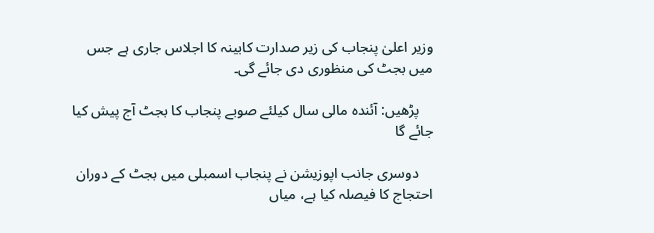وزیر اعلیٰ پنجاب کی زیر صدارت کابینہ کا اجلاس جاری ہے جس میں بجٹ کی منظوری دی جائے گی۔

    پڑھیں: آئندہ مالی سال کیلئے صوبے پنجاب کا بجٹ آج پیش کیا جائے گا

    دوسری جانب اپوزیشن نے پنجاب اسمبلی میں بجٹ کے دوران احتجاج کا فیصلہ کیا ہے، میاں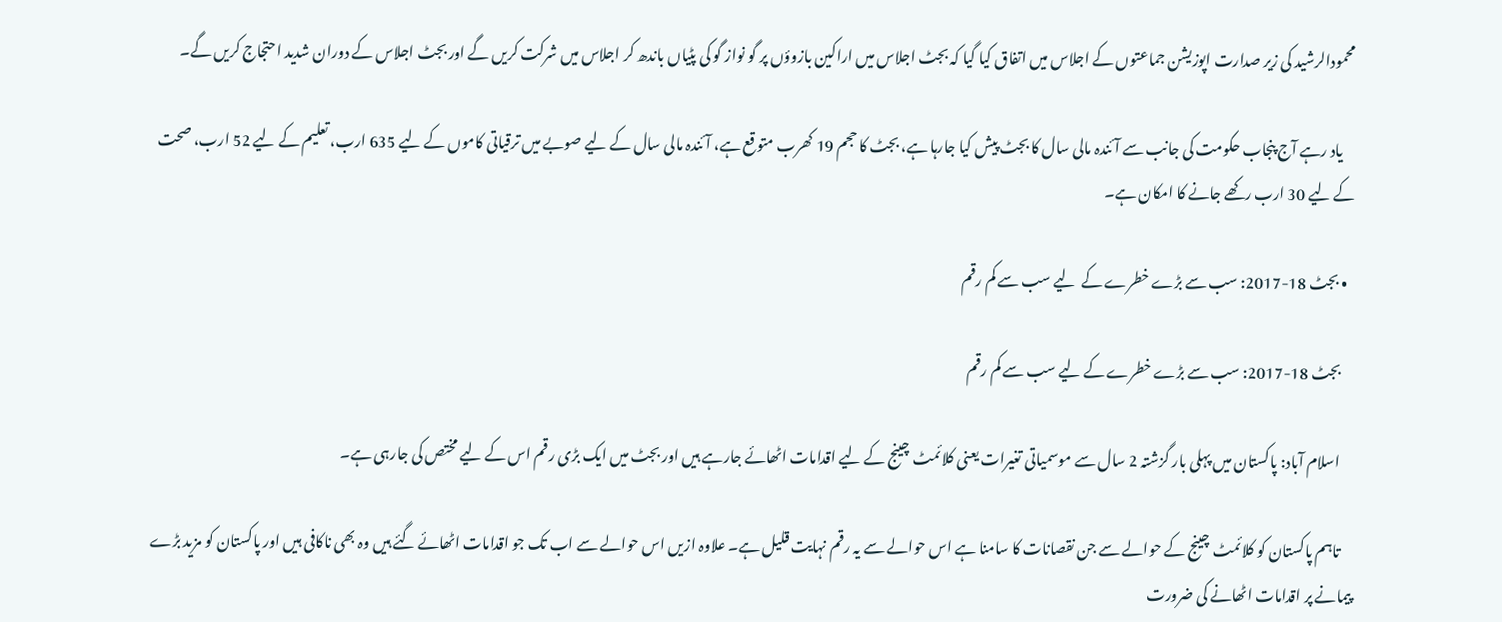محمودالرشید کی زیر صدارت اپوزیشن جماعتوں کے اجلاس میں اتفاق کیا گیا کہ بجٹ اجلاس میں اراکین بازوؤں پر گو نواز گو کی پٹیاں باندھ کر اجلاس میں شرکت کریں گے اور بجٹ اجلاس کے دوران شدید احتجاج کریں گے۔

    یاد رہے آج پنجاب حکومت کی جانب سے آئندہ مالی سال کا بجٹ پیش کیا جارہا ہے، بجٹ کا حجم 19 کھرب متوقع ہے، آئندہ مالی سال کے لیے صوبے میں ترقیاتی کاموں کے لیے 635 ارب، تعلیم کے لیے 52 ارب، صحت کے لیے 30 ارب رکھے جانے کا امکان ہے۔

  • بجٹ 18-2017: سب سے بڑے خطرے کے  لیے سب سے کم رقم

    بجٹ 18-2017: سب سے بڑے خطرے کے لیے سب سے کم رقم

    اسلام آباد: پاکستان میں پہلی بار گزشتہ 2 سال سے موسمیاتی تغیرات یعنی کلائمٹ چینج کے لیے اقدامات اٹھائے جارہے ہیں اور بجٹ میں ایک بڑی رقم اس کے لیے مختص کی جارہی ہے۔

    تاہم پاکستان کو کلائمٹ چینج کے حوالے سے جن نقصانات کا سامنا ہے اس حوالے سے یہ رقم نہایت قلیل ہے۔ علاوہ ازیں اس حوالے سے اب تک جو اقدامات اٹھائے گئے ہیں وہ بھی ناکافی ہیں اور پاکستان کو مزید بڑے پیمانے پر اقدامات اٹھانے کی ضرورت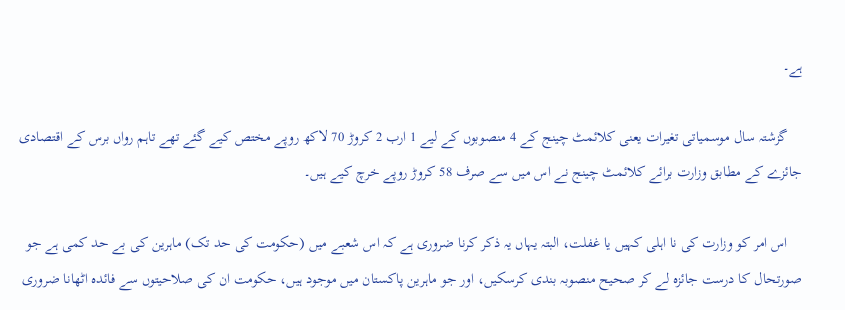ہے۔

    گزشتہ سال موسمیاتی تغیرات یعنی کلائمٹ چینج کے 4 منصوبوں کے لیے 1 ارب 2 کروڑ 70 لاکھ روپے مختص کیے گئے تھے تاہم رواں برس کے اقتصادی جائزے کے مطابق وزارت برائے کلائمٹ چینج نے اس میں سے صرف 58 کروڑ روپے خرچ کیے ہیں۔

    اس امر کو وزارت کی نا اہلی کہیں یا غفلت، البتہ یہاں یہ ذکر کرنا ضروری ہے کہ اس شعبے میں (حکومت کی حد تک) ماہرین کی بے حد کمی ہے جو صورتحال کا درست جائزہ لے کر صحیح منصوبہ بندی کرسکیں، اور جو ماہرین پاکستان میں موجود ہیں، حکومت ان کی صلاحیتوں سے فائدہ اٹھانا ضروری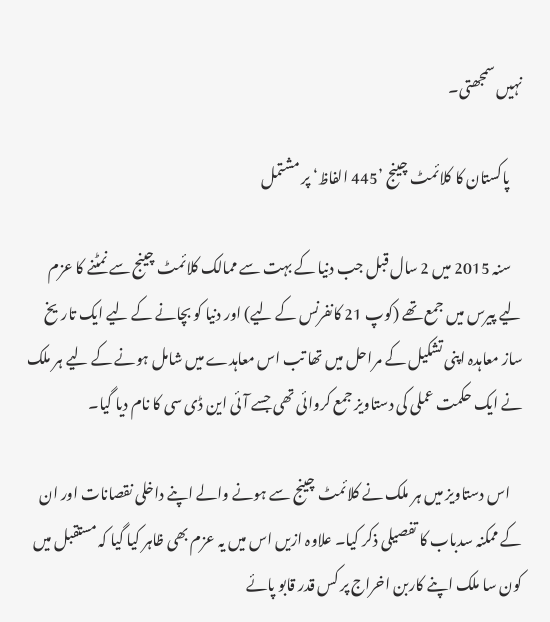نہیں سمجھتی۔

    پاکستان کا کلائمٹ چینج ’445 الفاظ‘ پر مشتمل

    سنہ 2015 میں 2 سال قبل جب دنیا کے بہت سے ممالک کلائمٹ چینج سے نمٹنے کا عزم لیے پیرس میں جمع تھے (کوپ 21 کانفرنس کے لیے) اور دنیا کو بچانے کے لیے ایک تاریخ ساز معاہدہ اپنی تشکیل کے مراحل میں تھا تب اس معاہدے میں شامل ہونے کے لیے ہر ملک نے ایک حکمت عملی کی دستاویز جمع کروائی تھی جسے آئی این ڈی سی کا نام دیا گیا۔

    اس دستاویز میں ہر ملک نے کلائمٹ چینج سے ہونے والے اپنے داخلی نقصانات اور ان کے ممکنہ سدباب کا تفصیلی ذکر کیا۔ علاوہ ازیں اس میں یہ عزم بھی ظاہر کیا گیا کہ مستقبل میں کون سا ملک اپنے کاربن اخراج پر کس قدر قابو پائے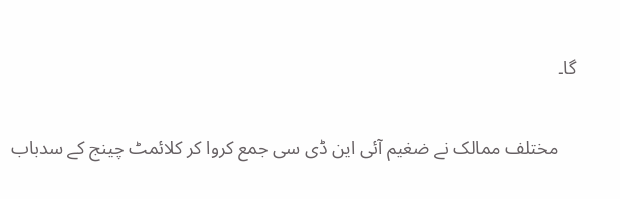گا۔

    مختلف ممالک نے ضغیم آئی این ڈی سی جمع کروا کر کلائمٹ چینج کے سدباب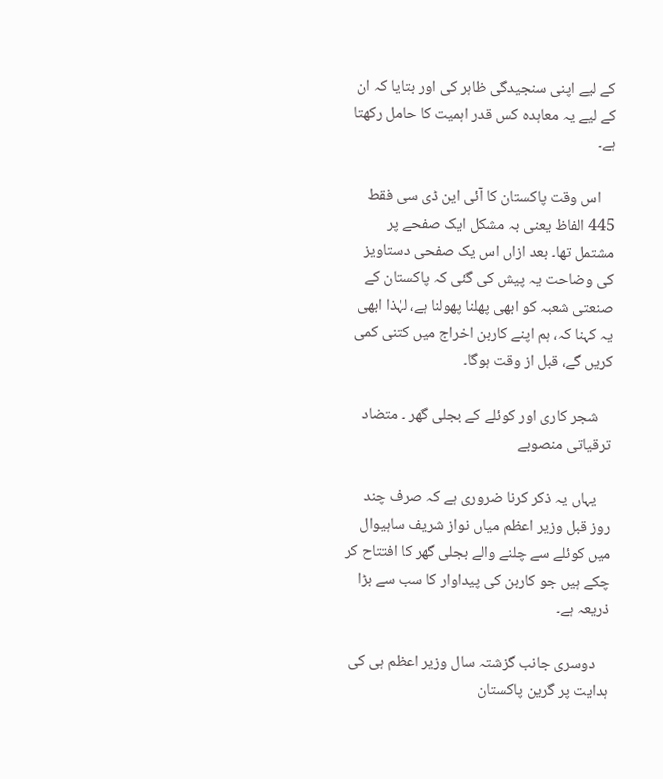کے لیے اپنی سنجیدگی ظاہر کی اور بتایا کہ ان کے لیے یہ معاہدہ کس قدر اہمیت کا حامل رکھتا ہے۔

    اس وقت پاکستان کا آئی این ڈی سی فقط 445 الفاظ یعنی بہ مشکل ایک صفحے پر مشتمل تھا۔ بعد ازاں اس یک صفحی دستاویز کی وضاحت یہ پیش کی گئی کہ پاکستان کے صنعتی شعبہ کو ابھی پھلنا پھولنا ہے، لہٰذا ابھی یہ کہنا کہ، ہم اپنے کاربن اخراج میں کتنی کمی کریں گے، قبل از وقت ہوگا۔

    شجر کاری اور کوئلے کے بجلی گھر ۔ متضاد ترقیاتی منصوبے

    یہاں یہ ذکر کرنا ضروری ہے کہ صرف چند روز قبل وزیر اعظم میاں نواز شریف ساہیوال میں کوئلے سے چلنے والے بجلی گھر کا افتتاح کر چکے ہیں جو کاربن کی پیداوار کا سب سے بڑا ذریعہ ہے۔

    دوسری جانب گزشتہ سال وزیر اعظم ہی کی ہدایت پر گرین پاکستان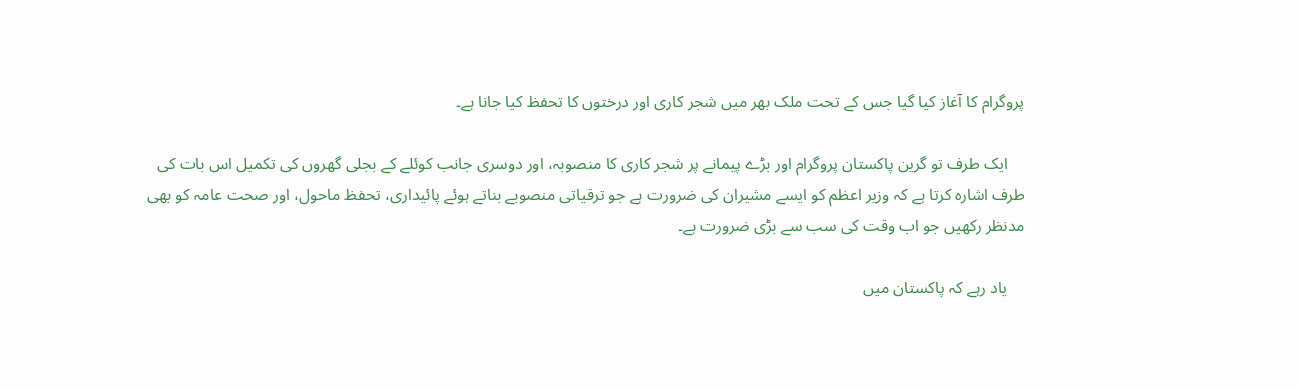پروگرام کا آغاز کیا گیا جس کے تحت ملک بھر میں شجر کاری اور درختوں کا تحفظ کیا جانا ہے۔

    ایک طرف تو گرین پاکستان پروگرام اور بڑے پیمانے پر شجر کاری کا منصوبہ، اور دوسری جانب کوئلے کے بجلی گھروں کی تکمیل اس بات کی طرف اشارہ کرتا ہے کہ وزیر اعظم کو ایسے مشیران کی ضرورت ہے جو ترقیاتی منصوبے بناتے ہوئے پائیداری، تحفظ ماحول، اور صحت عامہ کو بھی مدنظر رکھیں جو اب وقت کی سب سے بڑی ضرورت ہے۔

    یاد رہے کہ پاکستان میں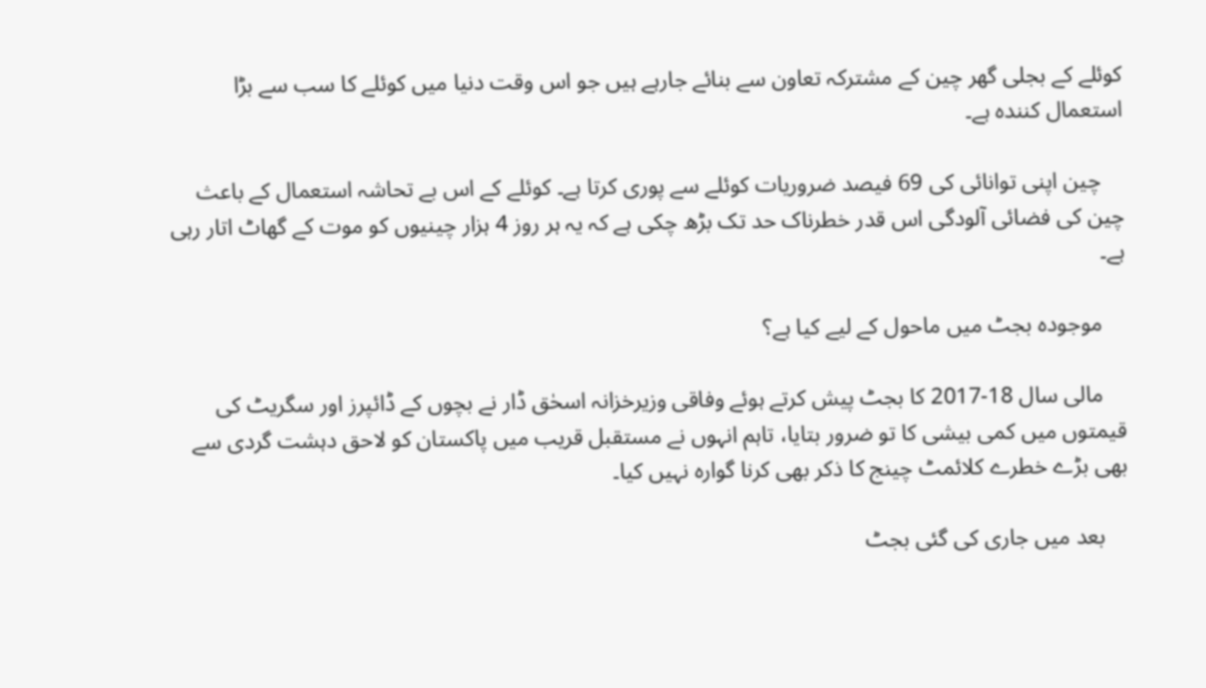کوئلے کے بجلی گھر چین کے مشترکہ تعاون سے بنائے جارہے ہیں جو اس وقت دنیا میں کوئلے کا سب سے بڑا استعمال کنندہ ہے۔

    چین اپنی توانائی کی 69 فیصد ضروریات کوئلے سے پوری کرتا ہے۔ کوئلے کے اس بے تحاشہ استعمال کے باعث چین کی فضائی آلودگی اس قدر خطرناک حد تک بڑھ چکی ہے کہ یہ ہر روز 4 ہزار چینیوں کو موت کے گھاٹ اتار رہی ہے۔

    موجودہ بجٹ میں ماحول کے لیے کیا ہے؟

    مالی سال 18-2017 کا بجٹ پیش کرتے ہوئے وفاقی وزیرخزانہ اسحٰق ڈار نے بچوں کے ڈائپرز اور سگریٹ کی قیمتوں میں کمی بیشی کا تو ضرور بتایا، تاہم انہوں نے مستقبل قریب میں پاکستان کو لاحق دہشت گردی سے بھی بڑے خطرے کلائمٹ چینج کا ذکر بھی کرنا گوارہ نہیں کیا۔

    بعد میں جاری کی گئی بجٹ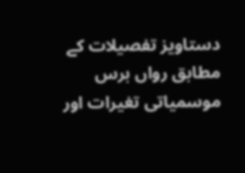دستاویز تفصیلات کے مطابق رواں برس موسمیاتی تغیرات اور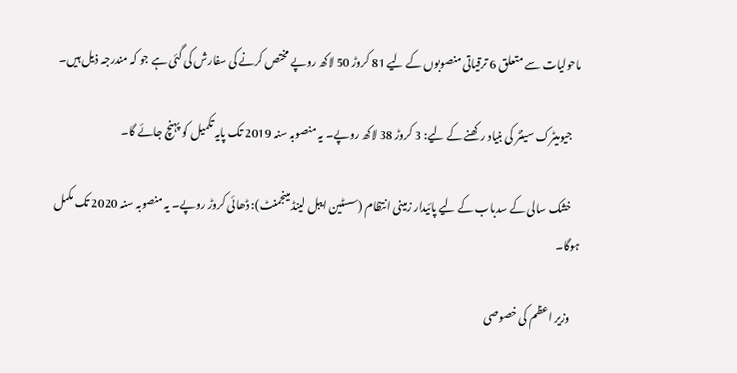ماحولیات سے متعلق 6 ترقیاتی منصوبوں کے لیے 81 کروڑ 50 لاکھ روپے مختص کرنے کی سفارش کی گئی ہے جو کہ مندرجہ ذیل ہیں۔

    جیومیٹرک سینٹر کی بنیاد رکھنے کے لیے: 3 کروڑ 38 لاکھ روپے۔ یہ منصوبہ سنہ 2019 تک پایہ تکمیل کو پہنچ جائے گا۔

    خشک سالی کے سدباب کے لیے پائیدار زمینی انتظام (سسٹین ایبل لینڈ مینجمنٹ): ڈھائی کروڑ روپے۔ یہ منصوبہ سنہ 2020 تک مکمل ہوگا۔

    وزیر اعظم کی خصوصی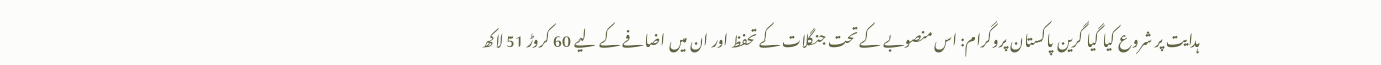ہدایت پر شروع کیا گیا گرین پاکستان پروگرام: اس منصوبے کے تحت جنگلات کے تحفظ اور ان میں اضافے کے لیے 60 کروڑ 51 لاکھ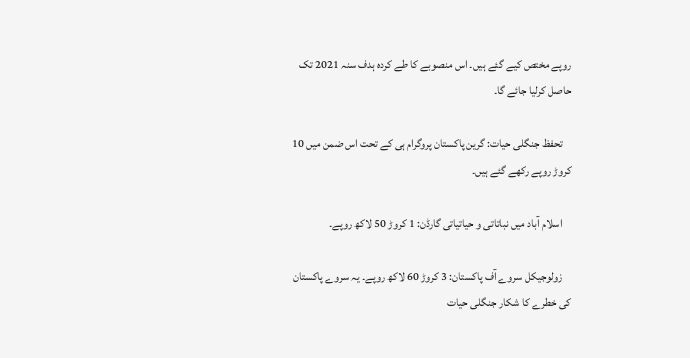روپے مختص کیے گئے ہیں۔ اس منصوبے کا طے کردہ ہدف سنہ 2021 تک حاصل کرلیا جائے گا۔

    تحفظ جنگلی حیات: گرین پاکستان پروگرام ہی کے تحت اس ضمن میں 10 کروڑ روپے رکھے گئے ہیں۔

    اسلام آباد میں نباتاتی و حیاتیاتی گارڈن: 1 کروڑ 50 لاکھ روپے۔

    زولوجیکل سروے آف پاکستان: 3 کروڑ 60 لاکھ روپے۔ یہ سروے پاکستان کی خطرے کا شکار جنگلی حیات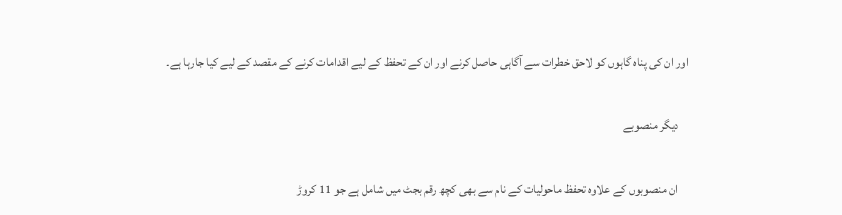اور ان کی پناہ گاہوں کو لاحق خطرات سے آگاہی حاصل کرنے اور ان کے تحفظ کے لیے اقدامات کرنے کے مقصد کے لیے کیا جارہا ہے۔

    دیگر منصوبے

    ان منصوبوں کے علاوہ تحفظ ماحولیات کے نام سے بھی کچھ رقم بجٹ میں شامل ہے جو 11 کروڑ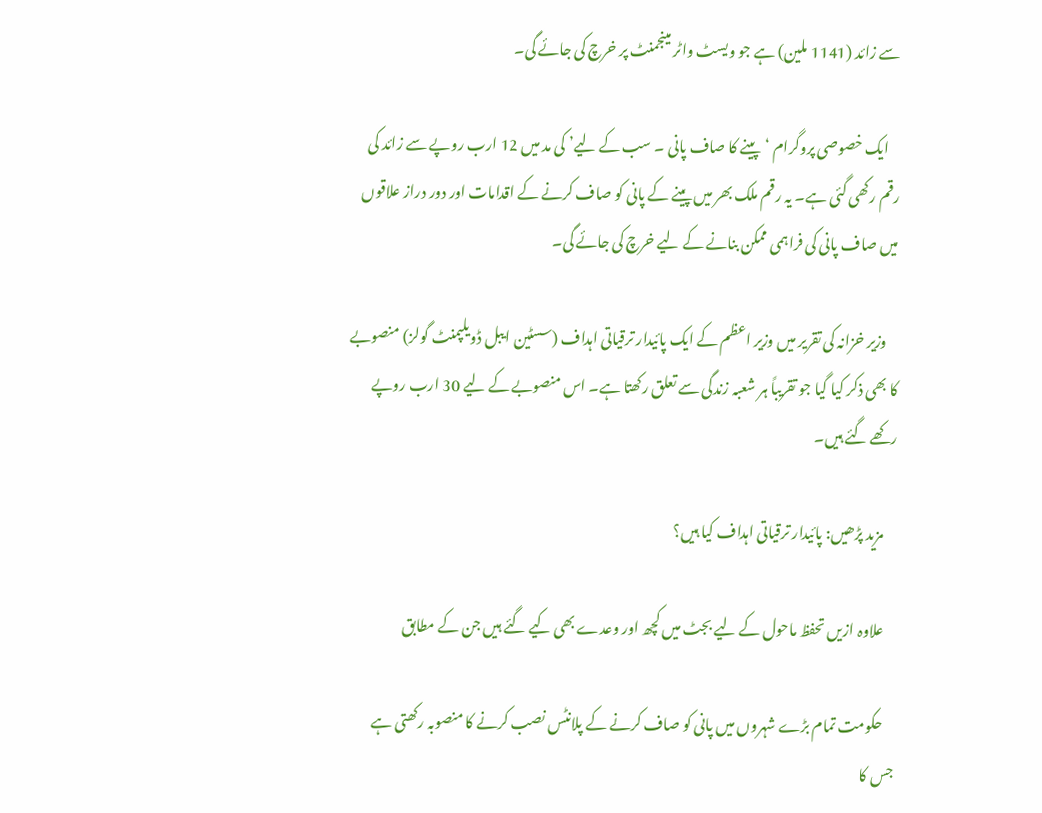سے زائد (1141 ملین) ہے جو ویسٹ واٹر مینجمنٹ پر خرچ کی جائے گی۔

    ایک خصوصی پروگرام ‘پینے کا صاف پانی ۔ سب کے لیے’ کی مد میں 12 ارب روپے سے زائد کی رقم رکھی گئی ہے۔ یہ رقم ملک بھر میں پینے کے پانی کو صاف کرنے کے اقدامات اور دور دراز علاقوں میں صاف پانی کی فراہمی ممکن بنانے کے لیے خرچ کی جائے گی۔

    وزیر خزانہ کی تقریر میں وزیر اعظم کے ایک پائیدار ترقیاتی اہداف (سسٹین ایبل ڈویلپمنٹ گولز) منصوبے کا بھی ذکر کیا گیا جو تقریباً ہر شعبہ زندگی سے تعلق رکھتا ہے۔ اس منصوبے کے لیے 30 ارب روپے رکھے گئے ہیں۔

    مزید پڑھیں: پائیدار ترقیاتی اہداف کیا ہیں؟

    علاوہ ازیں تحفظ ماحول کے لیے بجٹ میں کچھ اور وعدے بھی کیے گئے ہیں جن کے مطابق

    حکومت تمام بڑے شہروں میں پانی کو صاف کرنے کے پلانٹس نصب کرنے کا منصوبہ رکھتی ہے جس کا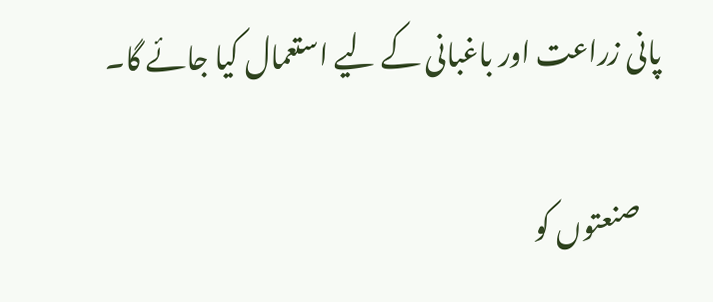پانی زراعت اور باغبانی کے لیے استعمال کیا جائے گا۔

    صنعتوں کو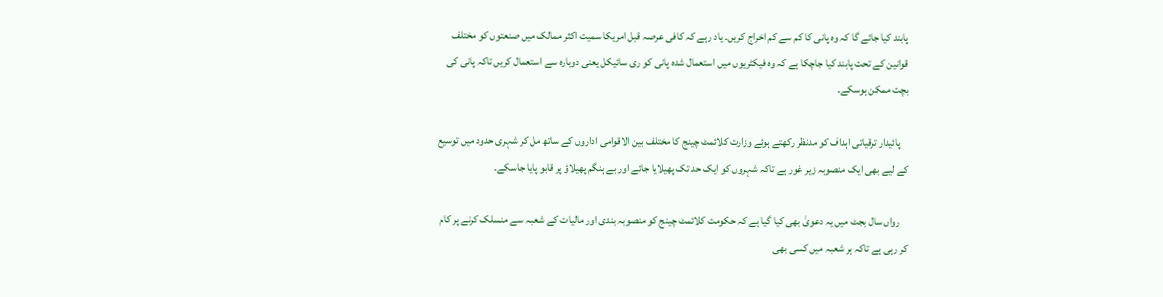پابند کیا جائے گا کہ وہ پانی کا کم سے کم اخراج کریں۔ یاد رہے کہ کافی عرصہ قبل امریکا سمیت اکثر ممالک میں صنعتوں کو مختلف قوانین کے تحت پابند کیا جاچکا ہے کہ وہ فیکٹریوں میں استعمال شدہ پانی کو ری سائیکل یعنی دوبارہ سے استعمال کریں تاکہ پانی کی بچت ممکن ہوسکے۔

    پائیدار ترقیاتی اہداف کو مدنظر رکھتے ہوئے وزارت کلائمٹ چینج کا مختلف بین الاقوامی اداروں کے ساتھ مل کر شہری حدود میں توسیع کے لیے بھی ایک منصوبہ زیر غور ہے تاکہ شہروں کو ایک حد تک پھیلایا جائے اور بے ہنگم پھیلاؤ پر قابو پایا جاسکے۔

    رواں سال بجٹ میں یہ دعویٰ بھی کیا گیا ہے کہ حکومت کلائمٹ چینج کو منصوبہ بندی اور مالیات کے شعبہ سے منسلک کرنے پر کام کر رہی ہے تاکہ ہر شعبہ میں کسی بھی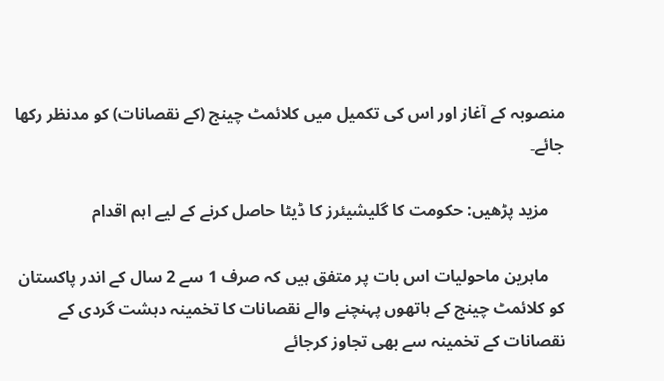منصوبہ کے آغاز اور اس کی تکمیل میں کلائمٹ چینج (کے نقصانات) کو مدنظر رکھا جائے۔

    مزید پڑھیں: حکومت کا گلیشیئرز کا ڈیٹا حاصل کرنے کے لیے اہم اقدام

    ماہرین ماحولیات اس بات پر متفق ہیں کہ صرف 1 سے 2 سال کے اندر پاکستان کو کلائمٹ چینج کے ہاتھوں پہنچنے والے نقصانات کا تخمینہ دہشت گردی کے نقصانات کے تخمینہ سے بھی تجاوز کرجائے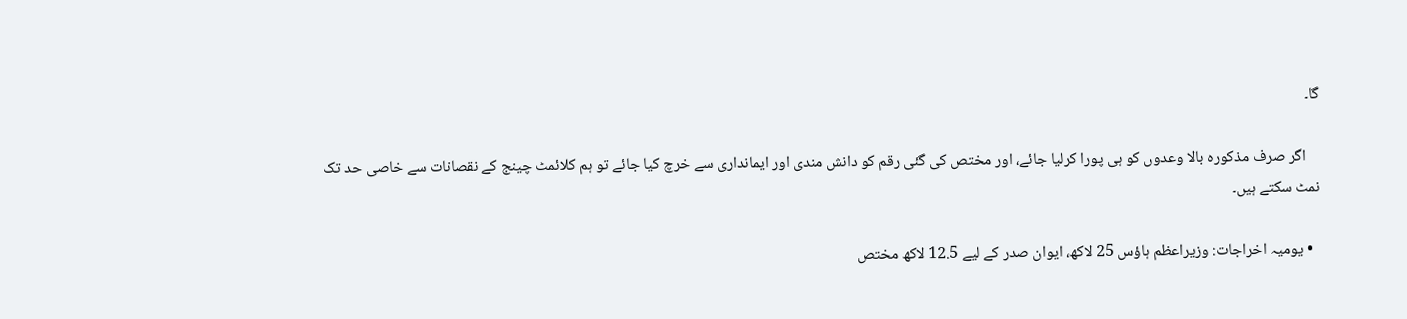گا۔

    اگر صرف مذکورہ بالا وعدوں کو ہی پورا کرلیا جائے، اور مختص کی گئی رقم کو دانش مندی اور ایمانداری سے خرچ کیا جائے تو ہم کلائمٹ چینج کے نقصانات سے خاصی حد تک نمٹ سکتے ہیں۔

  • یومیہ اخراجات: وزیراعظم ہاؤس 25 لاکھ، ایوان صدر کے لیے 12.5 لاکھ مختص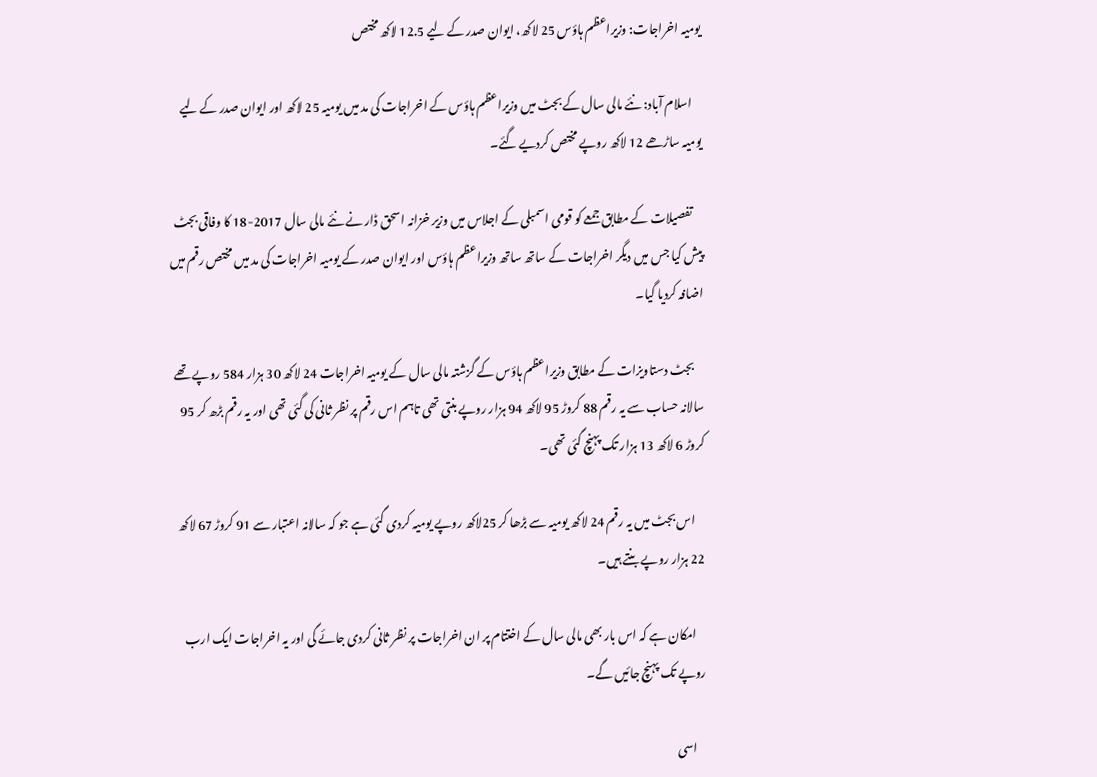یومیہ اخراجات: وزیراعظم ہاؤس 25 لاکھ، ایوان صدر کے لیے 12.5 لاکھ مختص

    اسلام آباد: نئے مالی سال کے بجٹ میں وزیراعظم ہاؤس کے اخراجات کی مد میں یومیہ 25 لاکھ اور ایوان صدر کے لیے یومیہ ساڑھے 12 لاکھ روپے مختص کردیے گئے۔

    تفصیلات کے مطابق جمعے کو قومی اسمبلی کے اجلاس میں وزیر خزانہ اسحق ڈار نے نئے مالی سال 2017-18 کا وفاقی بجٹ پیش کیا جس میں دیگر اخراجات کے ساتھ ساتھ وزیراعظم ہاؤس اور ایوان صدر کے یومیہ اخراجات کی مد میں مختص رقم میں اضافہ کردیا گیا۔

    بجٹ دستاویزات کے مطابق وزیراعظم ہاؤس کے گزشتہ مالی سال کے یومیہ اخراجات 24 لاکھ 30 ہزار 584 روپے تھے سالانہ حساب سے یہ رقم 88 کروڑ 95 لاکھ 94 ہزار روپے بنتی تھی تاہم اس رقم پر نظر ثانی کی گئی تھی اور یہ رقم بڑھ کر 95 کروڑ 6 لاکھ 13 ہزار تک پہنچ گئی تھی۔

    اس بجٹ میں یہ رقم 24 لاکھ یومیہ سے بڑھا کر 25لاکھ روپے یومیہ کردی گئی ہے جو کہ سالانہ اعتبار سے 91 کروڑ 67 لاکھ 22 ہزار روپے بنتے ہیں۔

    امکان ہے کہ اس بار بھی مالی سال کے اختتام پر ان اخراجات پر نظر ثانی کردی جائے گی اور یہ اخراجات ایک ارب روپے تک پہنچ جائیں گے۔

    اسی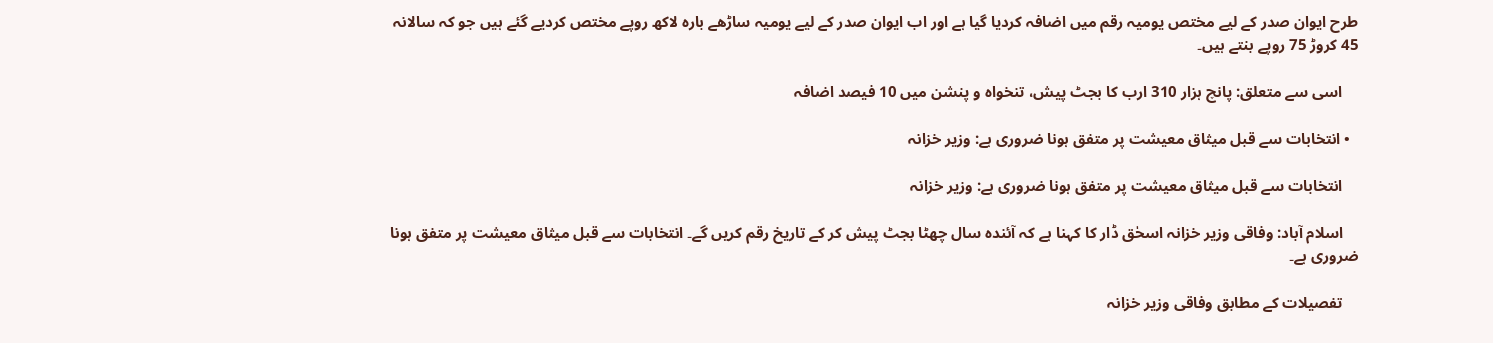طرح ایوان صدر کے لیے مختص یومیہ رقم میں اضافہ کردیا گیا ہے اور اب ایوان صدر کے لیے یومیہ ساڑھے بارہ لاکھ روپے مختص کردیے گئے ہیں جو کہ سالانہ 45 کروڑ 75 روپے بنتے ہیں۔

    اسی سے متعلق: پانچ ہزار 310 ارب کا بجٹ پیش، تنخواہ و پنشن میں‌ 10 فیصد اضافہ

  • انتخابات سے قبل میثاق معیشت پر متفق ہونا ضروری ہے: وزیر خزانہ

    انتخابات سے قبل میثاق معیشت پر متفق ہونا ضروری ہے: وزیر خزانہ

    اسلام آباد: وفاقی وزیر خزانہ اسحٰق ڈار کا کہنا ہے کہ آئندہ سال چھٹا بجٹ پیش کر کے تاریخ رقم کریں گے۔ انتخابات سے قبل میثاق معیشت پر متفق ہونا ضروری ہے۔

    تفصیلات کے مطابق وفاقی وزیر خزانہ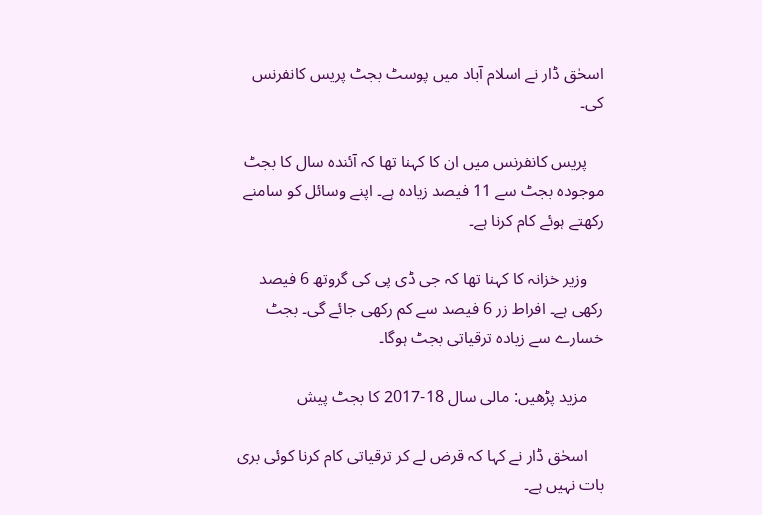اسحٰق ڈار نے اسلام آباد میں پوسٹ بجٹ پریس کانفرنس کی۔

    پریس کانفرنس میں ان کا کہنا تھا کہ آئندہ سال کا بجٹ موجودہ بجٹ سے 11 فیصد زیادہ ہے۔ اپنے وسائل کو سامنے رکھتے ہوئے کام کرنا ہے۔

    وزیر خزانہ کا کہنا تھا کہ جی ڈی پی کی گروتھ 6 فیصد رکھی ہے۔ افراط زر 6 فیصد سے کم رکھی جائے گی۔ بجٹ خسارے سے زیادہ ترقیاتی بجٹ ہوگا۔

    مزید پڑھیں: مالی سال 18-2017 کا بجٹ پیش

    اسحٰق ڈار نے کہا کہ قرض لے کر ترقیاتی کام کرنا کوئی بری بات نہیں ہے۔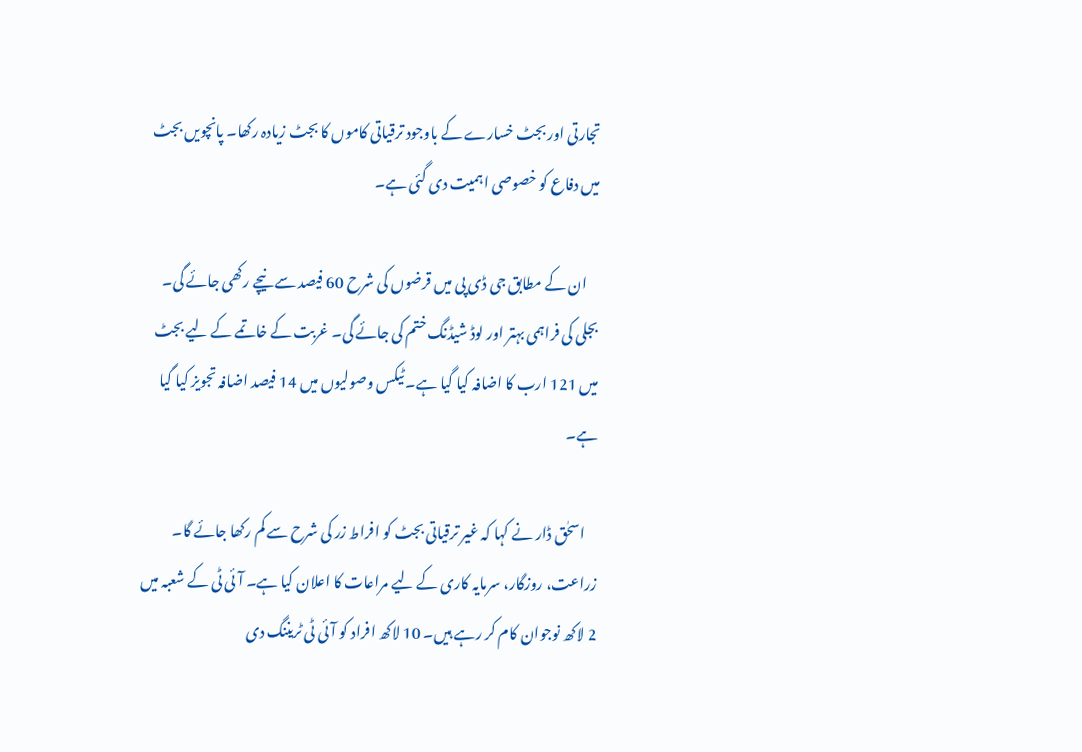تجارتی اور بجٹ خسارے کے باوجود ترقیاتی کاموں کا بجٹ زیادہ رکھا۔ پانچویں بجٹ میں دفاع کو خصوصی اہمیت دی گئی ہے۔

    ان کے مطابق جی ڈی پی میں قرضوں کی شرح 60 فیصد سے نیچے رکھی جائے گی۔ بجلی کی فراہمی بہتر اور لوڈ شیڈنگ ختم کی جائے گی۔ غربت کے خاتمے کے لیے بجٹ میں 121 ارب کا اضافہ کیا گیا ہے۔ ٹیکس وصولیوں میں 14 فیصد اضافہ تجویز کیا گیا ہے۔

    اسحٰق ڈار نے کہا کہ غیر ترقیاتی بجٹ کو افراط زر کی شرح سے کم رکھا جائے گا۔ زراعت، روزگار، سرمایہ کاری کے لیے مراعات کا اعلان کیا ہے۔ آئی ٹی کے شعبہ میں 2 لاکھ نوجوان کام کر رہے ہیں۔ 10 لاکھ افراد کو آئی ٹی ٹریننگ دی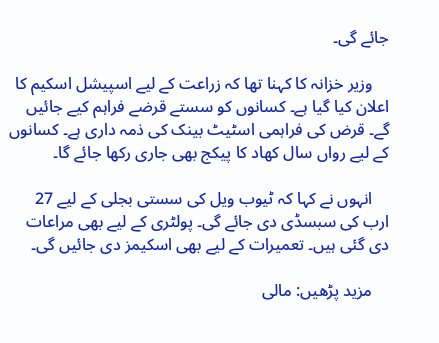جائے گی۔

    وزیر خزانہ کا کہنا تھا کہ زراعت کے لیے اسپیشل اسکیم کا اعلان کیا گیا ہے۔ کسانوں کو سستے قرضے فراہم کیے جائیں گے۔ قرض کی فراہمی اسٹیٹ بینک کی ذمہ داری ہے۔ کسانوں کے لیے رواں سال کھاد کا پیکج بھی جاری رکھا جائے گا۔

    انہوں نے کہا کہ ٹیوب ویل کی سستی بجلی کے لیے 27 ارب کی سبسڈی دی جائے گی۔ پولٹری کے لیے بھی مراعات دی گئی ہیں۔ تعمیرات کے لیے بھی اسکیمز دی جائیں گی۔

    مزید پڑھیں: مالی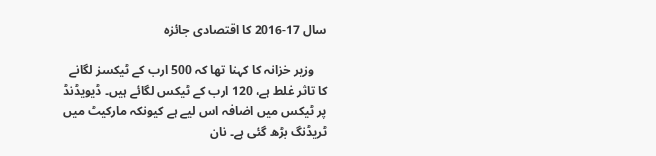سال 17-2016 کا اقتصادی جائزہ

    وزیر خزانہ کا کہنا تھا کہ 500 ارب کے ٹیکسز لگانے کا تاثر غلط ہے، 120 ارب کے ٹیکس لگائے ہیں۔ ڈیویڈنڈ پر ٹیکس میں اضافہ اس لیے ہے کیونکہ مارکیٹ میں ٹریڈنگ بڑھ گئی ہے۔ نان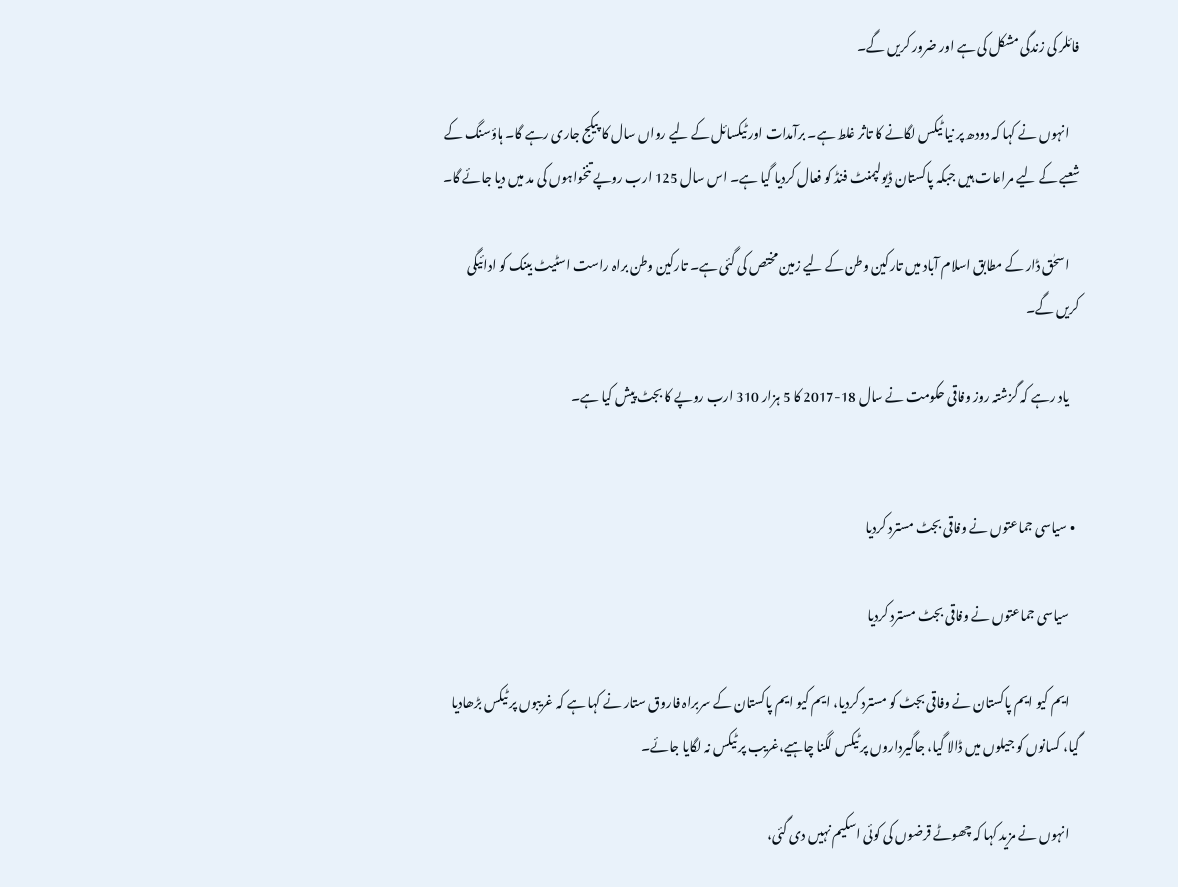فائلر کی زندگی مشکل کی ہے اور ضرور کریں گے۔

    انہوں نے کہا کہ دودھ پر نیا ٹیکس لگانے کا تاثر غلط ہے۔ برآمدات اور ٹیکسائل کے لیے رواں سال کا پیکج جاری رہے گا۔ ہاؤسنگ کے شعبے کے لیے مراعات ہیں جبکہ پاکستان ڈیولپمنٹ فنڈ کو فعال کردیا گیا ہے۔ اس سال 125 ارب روپے تنخواہوں کی مد میں دیا جائے گا۔

    اسحٰق ڈار کے مطابق اسلام آباد میں تارکین وطن کے لیے زمین مختص کی گئی ہے۔ تارکین وطن براہ راست اسٹیٹ بینک کو ادائیگی کریں گے۔

    یاد رہے کہ گزشتہ روز وفاقی حکومت نے سال 18-2017 کا 5 ہزار 310 ارب روپے کا بجٹ پیش کیا ہے۔


  • سیاسی جماعتوں‌ نے وفاقی بجٹ‌ مسترد کردیا

    سیاسی جماعتوں‌ نے وفاقی بجٹ‌ مسترد کردیا

    ایم کیو ایم پاکستان نے وفاقی بجٹ کو مسترد کردیا، ایم کیو ایم پاکستان کے سربراہ فاروق ستار نے کہا ہے کہ غریبوں پر ٹیکس بڑھادیا گیا، کسانوں کو جیلوں میں ڈالا گیا، جاگیرداروں پر ٹیکس لگنا چاہیے،غریب پر ٹیکس نہ لگایا جائے۔

    انہوں نے مزید کہا کہ چھوٹے قرضوں کی کوئی اسکیم نہیں دی گئی،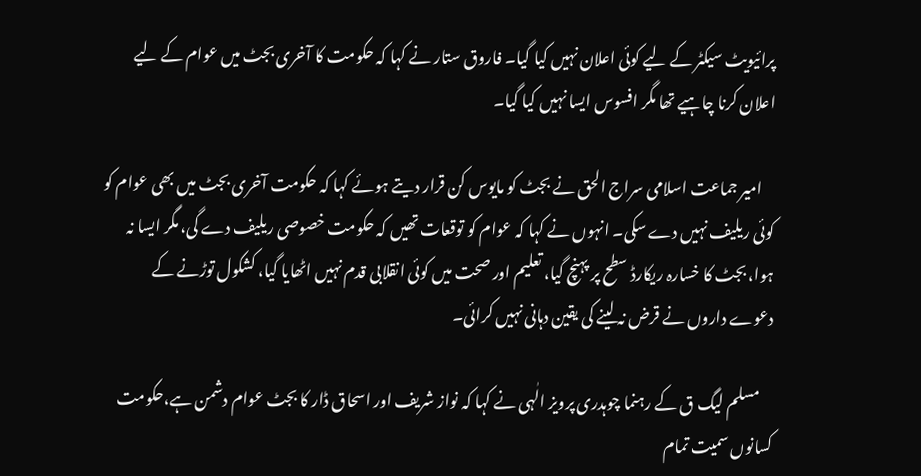پرائیویٹ سیکٹر کے لیے کوئی اعلان نہیں کیا گیا۔ فاروق ستار نے کہا کہ حکومت کا آخری بجٹ میں عوام کے لیے اعلان کرنا چاہیے تھا مگر افسوس ایسا نہیں کیا گیا۔

    امیر جماعت اسلامی سراج الحق نے بجٹ کو مایوس کن قرار دیتے ہوئے کہا کہ حکومت آخری بجٹ میں بھی عوام کو کوئی ریلیف نہیں دے سکی۔ انہوں نے کہا کہ عوام کو توقعات تھیں کہ حکومت خصوصی ریلیف دے گی، مگر ایسا نہ ہوا، بجٹ کا خسارہ ریکارڈ سطح پر پہنچ گیا، تعلیم اور صحت میں کوئی انقلابی قدم نہیں اٹھایا گیا، کشکول توڑنے کے دعوے داروں نے قرض نہ لینے کی یقین دہانی نہیں کرائی۔

    مسلم لیگ ق کے رہنما چوہدری پرویز الٰہی نے کہا کہ نواز شریف اور اسحاق ڈار کا بجٹ عوام دشمن ہے،حکومت کسانوں سمیت تمام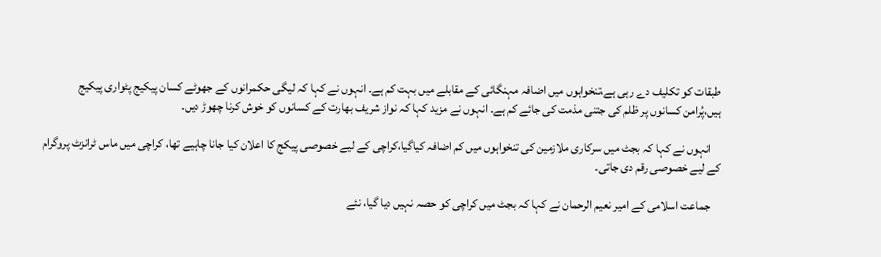طبقات کو تکلیف دے رہی ہے،تنخواہوں میں اضافہ مہنگائی کے مقابلے میں بہت کم ہے۔ انہوں نے کہا کہ لیگی حکمرانوں کے جھوٹے کسان پیکیج پٹواری پیکیج ہیں،پُرامن کسانوں پر ظلم کی جتنی مذمت کی جائے کم ہے۔ انہوں نے مزید کہا کہ نواز شریف بھارت کے کسانوں کو خوش کرنا چھوڑ دیں۔

    انہوں نے کہا کہ بجٹ میں سرکاری ملازمین کی تنخواہوں میں کم اضافہ کیاگیا،کراچی کے لیے خصوصی پیکج کا اعلان کیا جانا چاہیے تھا، کراچی میں ماس ٹرانزٹ پروگرام کے لیے خصوصی رقم دی جاتی۔

    جماعت اسلامی کے امیر نعیم الرحمان نے کہا کہ بجٹ میں کراچی کو حصہ نہیں دیا گیا، نئے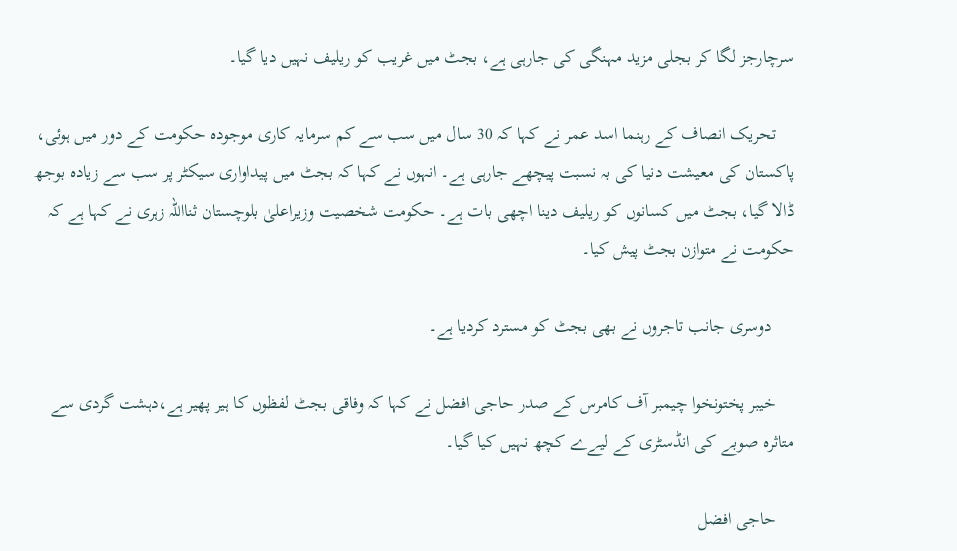سرچارجز لگا کر بجلی مزید مہنگی کی جارہی ہے، بجٹ میں غریب کو ریلیف نہیں دیا گیا۔

    تحریک انصاف کے رہنما اسد عمر نے کہا کہ 30 سال میں سب سے کم سرمایہ کاری موجودہ حکومت کے دور میں ہوئی، پاکستان کی معیشت دنیا کی بہ نسبت پیچھے جارہی ہے۔ انہوں نے کہا کہ بجٹ میں پیداواری سیکٹر پر سب سے زیادہ بوجھ ڈالا گیا، بجٹ میں کسانوں کو ریلیف دینا اچھی بات ہے۔ حکومت شخصیت وزیراعلیٰ بلوچستان ثنااللہ زہری نے کہا ہے کہ حکومت نے متوازن بجٹ پیش کیا۔

     دوسری جانب تاجروں نے بھی بجٹ کو مسترد کردیا ہے۔

    خیبر پختونخوا چیمبر آف کامرس کے صدر حاجی افضل نے کہا کہ وفاقی بجٹ لفظوں کا ہیر پھیر ہے،دہشت گردی سے متاثرہ صوبے کی انڈسٹری کے لیےے کچھ نہیں کیا گیا۔

    حاجی افضل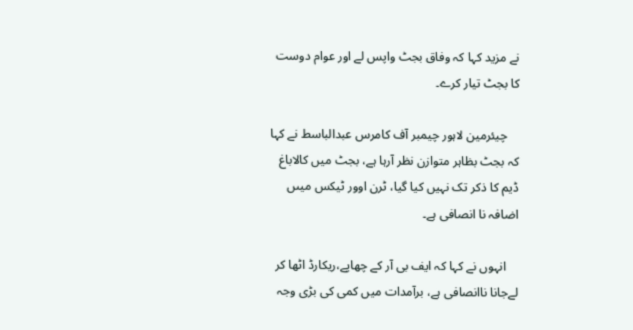نے مزید کہا کہ وفاق بجٹ واپس لے اور عوام دوست کا بجٹ تیار کرے۔

    چیئرمین لاہور چیمبر آف کامرس عبدالباسط نے کہا کہ بجٹ بظاہر متوازن نظر آرہا ہے، بجٹ میں کالاباغ ڈیم کا ذکر تک نہیں کیا گیا، ٹرن اوور ٹیکس میںں اضافہ نا انصافی ہے۔

    انہوں نے کہا کہ ایف بی آر کے چھاپے،ریکارڈ اٹھا کر لےجانا ناانصافی ہے، برآمدات میں کمی کی بڑی وجہ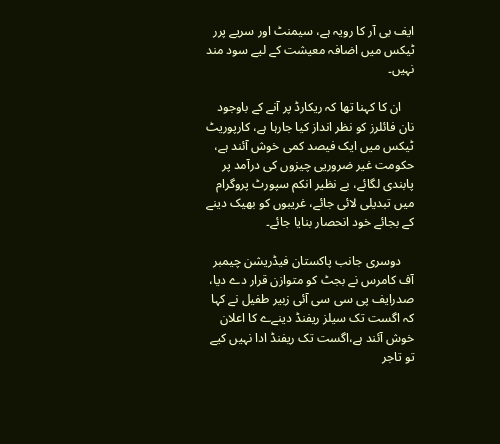ایف بی آر کا رویہ ہے، سیمنٹ اور سریے پرر ٹیکس میں اضافہ معیشت کے لیے سود مند نہیں۔

    ان کا کہنا تھا کہ ریکارڈ پر آنے کے باوجود نان فائلرز کو نظر انداز کیا جارہا ہے، کارپوریٹ ٹیکس میں ایک فیصد کمی خوش آئند ہے، حکومت غیر ضروریی چیزوں کی درآمد پر پابندی لگائے، بے نظیر انکم سپورٹ پروگرام میں تبدیلی لائی جائے، غریبوں کو بھیک دینے کے بجائے خود انحصار بنایا جائے۔

    دوسری جانب پاکستان فیڈریشن چیمبر آف کامرس نے بجٹ کو متوازن قرار دے دیا، صدرایف پی سی سی آئی زبیر طفیل نے کہا کہ اگست تک سیلز ریفنڈ دینےے کا اعلان خوش آئند ہے،اگست تک ریفنڈ ادا نہیں کیے تو تاجر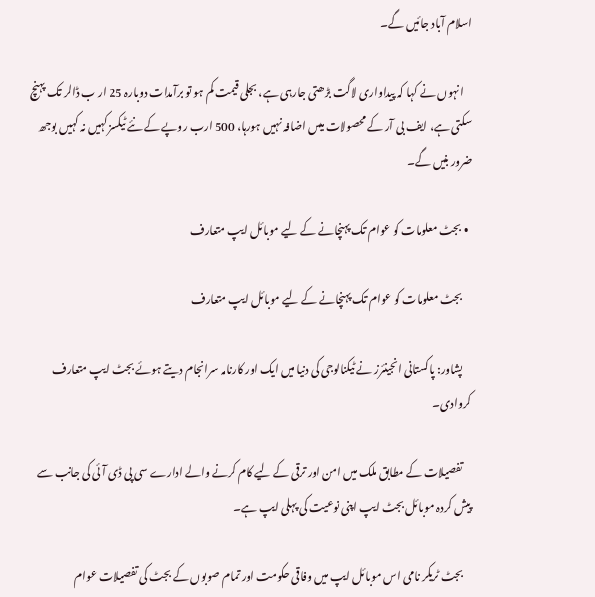اسلام آباد جائیں گے۔

    انہوں نے کہا کہ پیداواری لاگت بڑھتی جارہی ہے، بجلی قیمت کم ہو تو برآمدات دوبارہ 25 ار ب ڈالر تک پہنچ سکتی ہے، ایف بی آر کے محصولات میںں اضافہ نہیں ہورہا، 500 ارب روپے کے نئے ٹیکسز کہیں نہ کہیں بوجھ ضرور بنیں گے۔

  • بجٹ معلومات کو عوام تک پہنچانے کے لیے موبائل ایپ متعارف

    بجٹ معلومات کو عوام تک پہنچانے کے لیے موبائل ایپ متعارف

    پشاور: پاکستانی انجینئرز نے ٹیکنالوجی کی دنیا میں ایک اور کارنامہ سرانجام دیتے ہوئے بجٹ ایپ متعارف کروادی۔

    تفصیلات کے مطابق ملک میں امن اور ترقی کے لیے کام کرنے والے ادارے سی پی ڈی آئی کی جانب سے پیش کردہ موبائل بجٹ ایپ اپنی نوعیت کی پہلی ایپ ہے۔

    بجٹ ٹریکر نامی اس موبائل ایپ میں وفاقی حکومت اور تمام صوبوں کے بجٹ کی تفصیلات عوام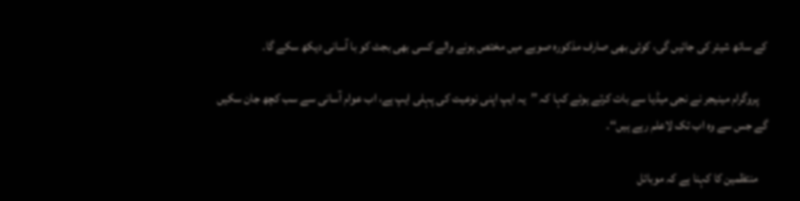کے ساتھ شیئر کی جائیں گی، کوئی بھی صارف مذکورہ صوبے میں مختص ہونے والے کسی بھی بجٹ کو با آسانی دیکھ سکے گا۔

    پروگرام مینیجر نے نجی میڈیا سے بات کرتے ہوئے کہا کہ ’’یہ ایپ اپنی نوعیت کی پہلی ایپ ہے، اب عوام آسانی سے سب کچھ جان سکیں گے جس سے وہ اب تک لاعلم رہے ہیں‘‘۔

    منتظمین کا کہنا ہے کہ موبائل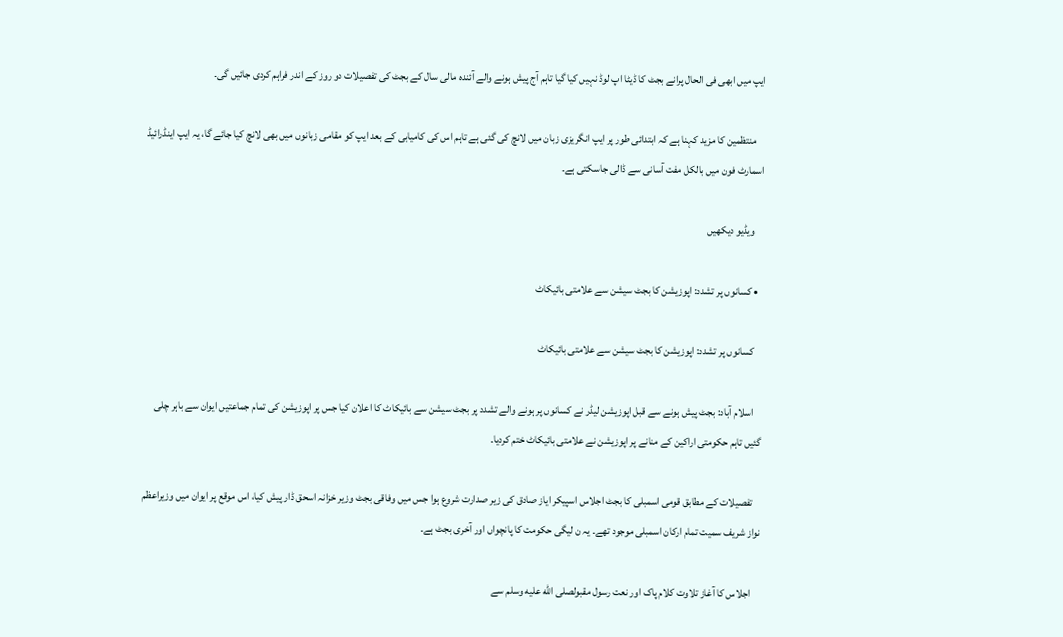ایپ میں ابھی فی الحال پرانے بجٹ کا ڈیٹا اپ لوڈ نہیں کیا گیا تاہم آج پیش ہونے والے آئندہ مالی سال کے بجٹ کی تفصیلات دو روز کے اندر فراہم کردی جائیں گی۔

    منتظمین کا مزید کہنا ہے کہ ابتدائی طور پر ایپ انگریزی زبان میں لانچ کی گئی ہے تاہم اس کی کامیابی کے بعد ایپ کو مقامی زبانوں میں بھی لانچ کیا جائے گا، یہ ایپ اینڈرائیڈ اسمارٹ فون میں بالکل مفت آسانی سے ڈالی جاسکتی ہے۔

    ویڈیو دیکھیں

  • کسانوں پر تشدد: اپوزیشن کا بجٹ سیشن سے علامتی بائیکاٹ

    کسانوں پر تشدد: اپوزیشن کا بجٹ سیشن سے علامتی بائیکاٹ

    اسلام آباد: بجٹ پیش ہونے سے قبل اپوزیشن لیڈر نے کسانوں پر ہونے والے تشدد پر بجٹ سیشن سے بائیکاٹ کا اعلان کیا جس پر اپوزیشن کی تمام جماعتیں ایوان سے باہر چلی گئیں تاہم حکومتی اراکین کے منانے پر اپوزیشن نے علامتی بائیکاٹ ختم کردیا۔

    تفصیلات کے مطابق قومی اسمبلی کا بجٹ اجلاس اسپیکر ایاز صادق کی زیر صدارت شروع ہوا جس میں وفاقی بجٹ وزیر خزانہ اسحق ڈار پیش کیا، اس موقع پر ایوان میں وزیراعظم نواز شریف سمیت تمام ارکان اسمبلی موجود تھے۔ یہ ن لیگی حکومت کا پانچواں اور آخری بجٹ ہے۔

    اجلاس کا آغاز تلاوت کلام پاک اور نعت رسول مقبولصلى الله عليه وسلم سے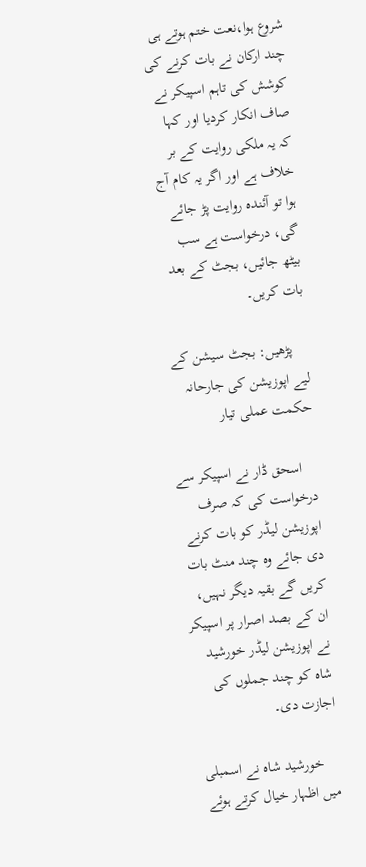شروع ہوا،نعت ختم ہوتے ہی چند ارکان نے بات کرنے کی کوشش کی تاہم اسپیکر نے صاف انکار کردیا اور کہا کہ یہ ملکی روایت کے بر خلاف ہے اور اگر یہ کام آج ہوا تو آئندہ روایت پڑ جائے گی، درخواست ہے سب بیٹھ جائیں، بجٹ کے بعد بات کریں۔

    پڑھیں: بجٹ سیشن کے لیے اپوزیشن کی جارحانہ حکمت عملی تیار

    اسحق ڈار نے اسپیکر سے درخواست کی کہ صرف اپوزیشن لیڈر کو بات کرنے دی جائے وہ چند منٹ بات کریں گے بقیہ دیگر نہیں، ان کے بصد اصرار پر اسپیکر نے اپوزیشن لیڈر خورشید شاہ کو چند جملوں کی اجازت دی۔

    خورشید شاہ نے اسمبلی میں اظہار خیال کرتے ہوئے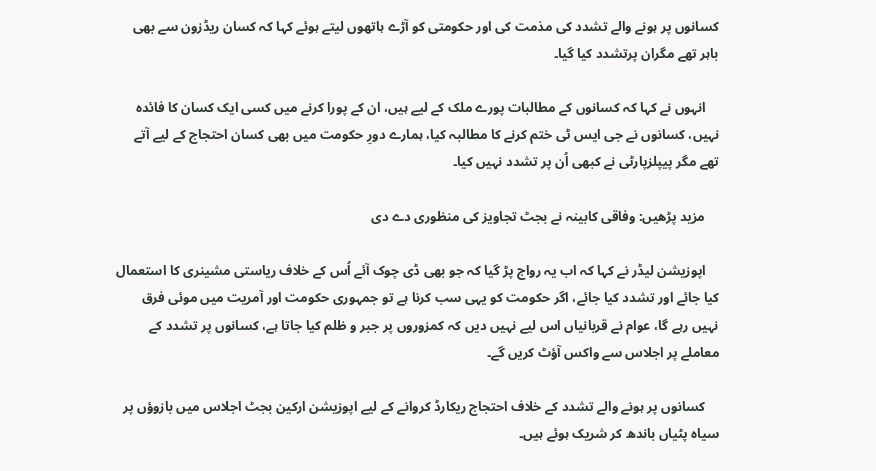کسانوں پر ہونے والے تشدد کی مذمت کی اور حکومتی کو آڑے ہاتھوں لیتے ہوئے کہا کہ کسان ریڈزون سے بھی باہر تھے مگران پرتشدد کیا گیا۔

    انہوں نے کہا کہ کسانوں کے مطالبات پورے ملک کے لیے ہیں، ان کے پورا کرنے میں کسی ایک کسان کا فائدہ نہیں، کسانوں نے جی ایس ٹی ختم کرنے کا مطالبہ کیا، ہمارے دورِ حکومت میں بھی کسان احتجاج کے لیے آتے تھے مگر پیپلزپارٹی نے کبھی اُن پر تشدد نہیں کیا۔

    مزید پڑھیں: وفاقی کابینہ نے بجٹ تجاویز کی منظوری دے دی

    اپوزیشن لیڈر نے کہا کہ اب یہ رواج پڑ گیا کہ جو بھی ڈی چوک آئے اُس کے خلاف ریاستی مشینری کا استعمال کیا جائے اور تشدد کیا جائے، اگر حکومت کو یہی سب کرنا ہے تو جمہوری حکومت اور آمریت میں موئی فرق نہیں رہے گا، عوام نے قربانیاں اس لیے نہیں دیں کہ کمزوروں پر جبر و ظلم کیا جاتا ہے، کسانوں پر تشدد کے معاملے پر اجلاس سے واکس آؤٹ کریں گے۔

    کسانوں پر ہونے والے تشدد کے خلاف احتجاج ریکارڈ کروانے کے لیے اپوزیشن ارکین بجٹ اجلاس میں بازوؤں پر سیاہ پٹیاں باندھ کر شریک ہوئے ہیں۔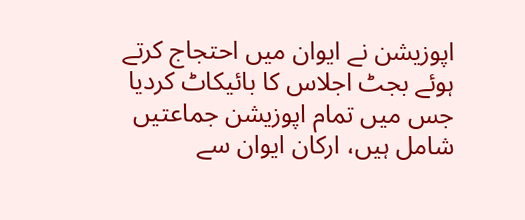اپوزیشن نے ایوان میں احتجاج کرتے ہوئے بجٹ اجلاس کا بائیکاٹ کردیا جس میں تمام اپوزیشن جماعتیں شامل ہیں، ارکان ایوان سے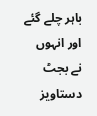باہر چلے گئے اور انہوں نے بجٹ دستاویز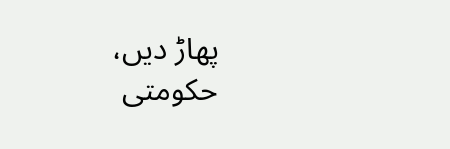پھاڑ دیں، حکومتی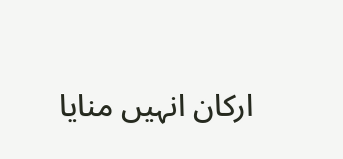ارکان انہیں منایا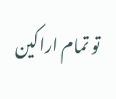تو تمام اراکین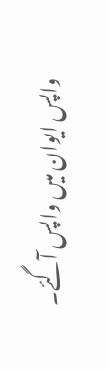واپس ایوان میں واپس آگئے۔